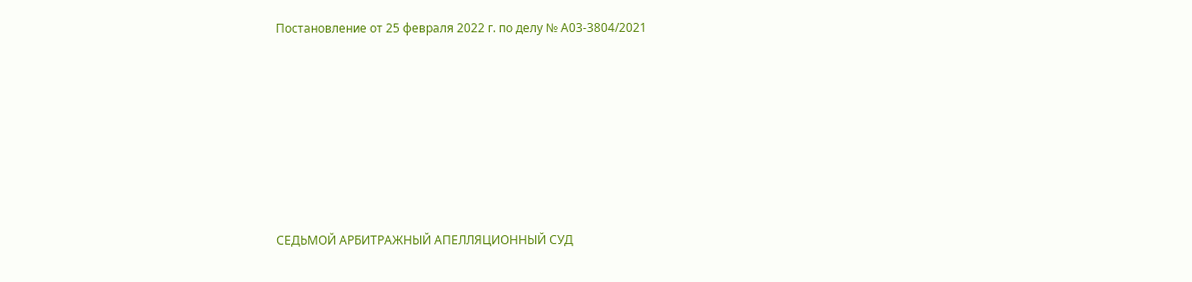Постановление от 25 февраля 2022 г. по делу № А03-3804/2021







СЕДЬМОЙ АРБИТРАЖНЫЙ АПЕЛЛЯЦИОННЫЙ СУД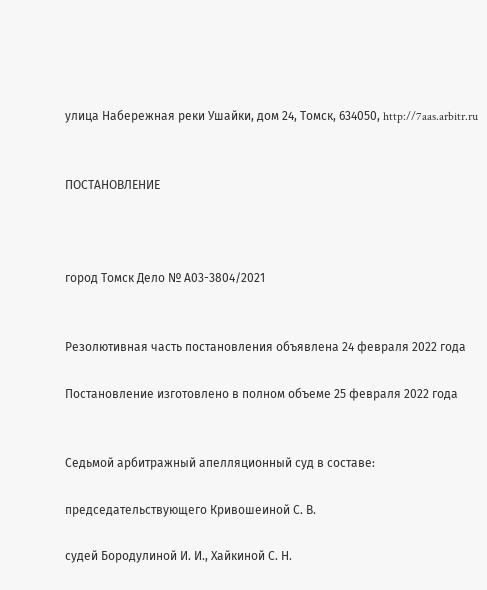улица Набережная реки Ушайки, дом 24, Томск, 634050, http://7aas.arbitr.ru


ПОСТАНОВЛЕНИЕ



город Томск Дело № А03-3804/2021


Резолютивная часть постановления объявлена 24 февраля 2022 года

Постановление изготовлено в полном объеме 25 февраля 2022 года


Седьмой арбитражный апелляционный суд в составе:

председательствующего Кривошеиной С. В.

судей Бородулиной И. И., Хайкиной С. Н.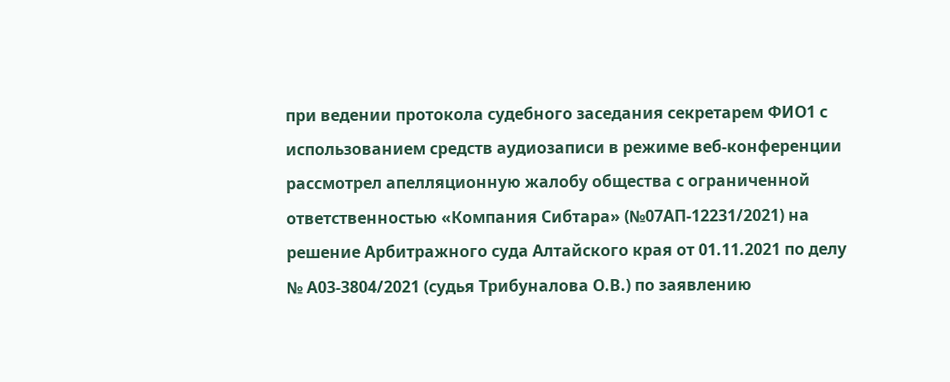при ведении протокола судебного заседания секретарем ФИО1 с использованием средств аудиозаписи в режиме веб-конференции рассмотрел апелляционную жалобу общества с ограниченной ответственностью «Компания Сибтара» (№07АП-12231/2021) на решение Арбитражного суда Алтайского края от 01.11.2021 по делу № А03-3804/2021 (судья Трибуналова О.В.) по заявлению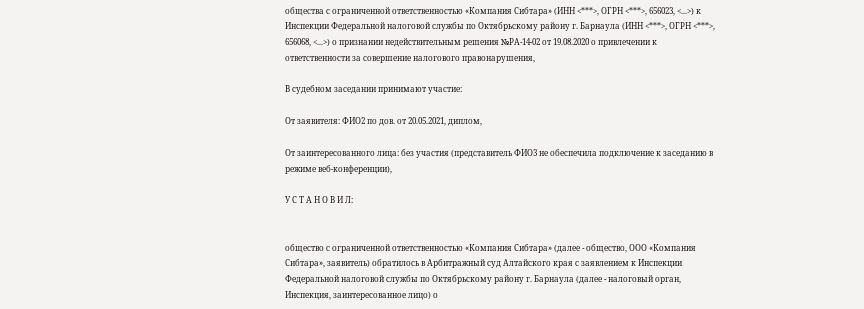общества с ограниченной ответственностью «Компания Сибтара» (ИНН <***>, ОГРН <***>, 656023, <...>) к Инспекции Федеральной налоговой службы по Октябрьскому району г. Барнаула (ИНН <***>, ОГРН <***>, 656068, <...>) о признании недействительным решения №РА-14-02 от 19.08.2020 о привлечении к ответственности за совершение налогового правонарушения,

В судебном заседании принимают участие:

От заявителя: ФИО2 по дов. от 20.05.2021, диплом,

От заинтересованного лица: без участия (представитель ФИО3 не обеспечила подключение к заседанию в режиме веб-конференции),

У С Т А Н О В И Л:


общество с ограниченной ответственностью «Компания Сибтара» (далее - общество, ООО «Компания Сибтара», заявитель) обратилось в Арбитражный суд Алтайского края с заявлением к Инспекции Федеральной налоговой службы по Октябрьскому району г. Барнаула (далее - налоговый орган, Инспекция, заинтересованное лицо) о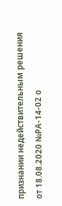признании недействительным решения от 18.08.2020 №РА-14-02 о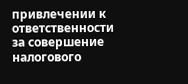привлечении к ответственности за совершение налогового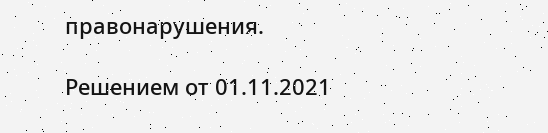правонарушения.

Решением от 01.11.2021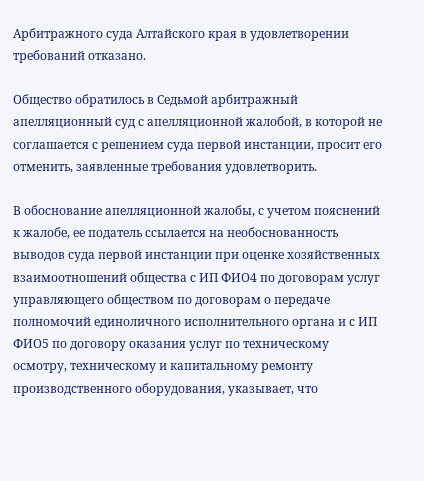Арбитражного суда Алтайского края в удовлетворении требований отказано.

Общество обратилось в Седьмой арбитражный апелляционный суд с апелляционной жалобой, в которой не соглашается с решением суда первой инстанции, просит его отменить, заявленные требования удовлетворить.

В обоснование апелляционной жалобы, с учетом пояснений к жалобе, ее податель ссылается на необоснованность выводов суда первой инстанции при оценке хозяйственных взаимоотношений общества с ИП ФИО4 по договорам услуг управляющего обществом по договорам о передаче полномочий единоличного исполнительного органа и с ИП ФИО5 по договору оказания услуг по техническому осмотру, техническому и капитальному ремонту производственного оборудования, указывает, что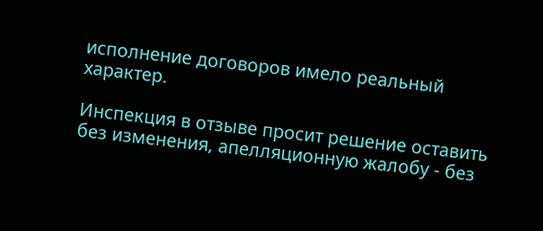исполнение договоров имело реальный характер.

Инспекция в отзыве просит решение оставить без изменения, апелляционную жалобу - без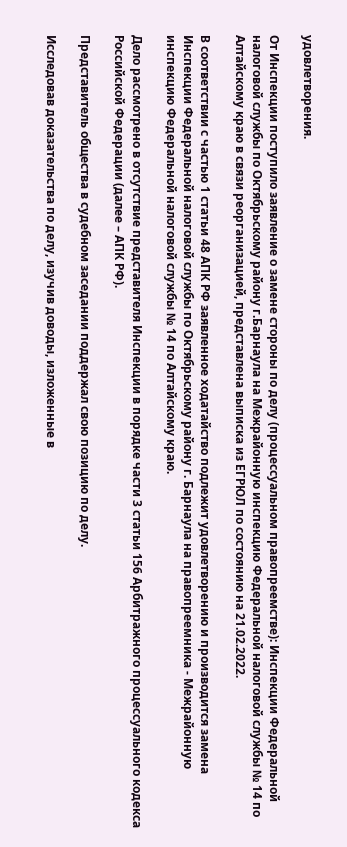удовлетворения.

От Инспекции поступило заявление о замене стороны по делу (процессуальном правопреемстве): Инспекции Федеральной налоговой службы по Октябрьскому району г.Барнаула на Межрайонную инспекцию Федеральной налоговой службы № 14 по Алтайскому краю в связи реорганизацией, представлена выписка из ЕГРЮЛ по состоянию на 21.02.2022.

В соответствии с частью 1 статьи 48 АПК РФ заявленное ходатайство подлежит удовлетворению и производится замена Инспекции Федеральной налоговой службы по Октябрьскому району г. Барнаула на правопреемника - Межрайонную инспекцию Федеральной налоговой службы № 14 по Алтайскому краю.

Дело рассмотрено в отсутствие представителя Инспекции в порядке части 3 статьи 156 Арбитражного процессуального кодекса Российской Федерации (далее – АПК РФ).

Представитель общества в судебном заседании поддержал свою позицию по делу.

Исследовав доказательства по делу, изучив доводы, изложенные в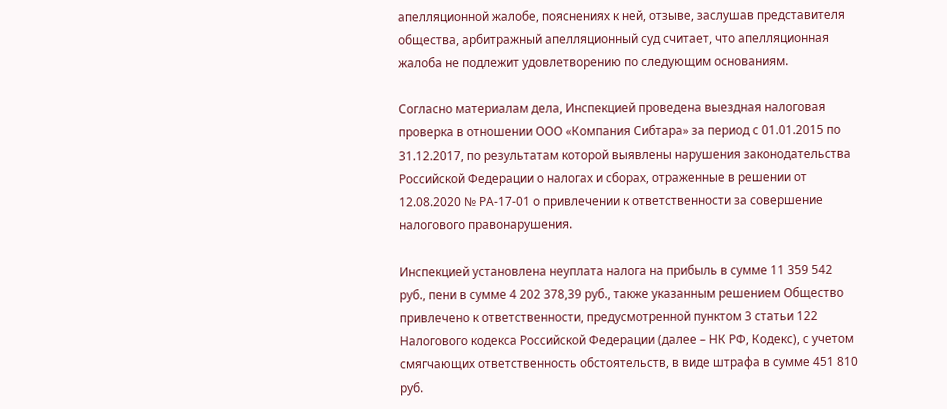апелляционной жалобе, пояснениях к ней, отзыве, заслушав представителя общества, арбитражный апелляционный суд считает, что апелляционная жалоба не подлежит удовлетворению по следующим основаниям.

Согласно материалам дела, Инспекцией проведена выездная налоговая проверка в отношении ООО «Компания Сибтара» за период с 01.01.2015 по 31.12.2017, по результатам которой выявлены нарушения законодательства Российской Федерации о налогах и сборах, отраженные в решении от 12.08.2020 № РА-17-01 о привлечении к ответственности за совершение налогового правонарушения.

Инспекцией установлена неуплата налога на прибыль в сумме 11 359 542 руб., пени в сумме 4 202 378,39 руб., также указанным решением Общество привлечено к ответственности, предусмотренной пунктом 3 статьи 122 Налогового кодекса Российской Федерации (далее – НК РФ, Кодекс), с учетом смягчающих ответственность обстоятельств, в виде штрафа в сумме 451 810 руб.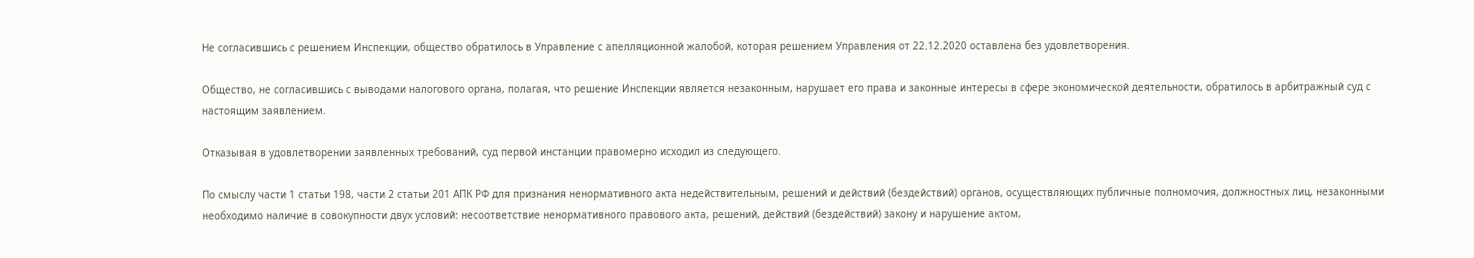Не согласившись с решением Инспекции, общество обратилось в Управление с апелляционной жалобой, которая решением Управления от 22.12.2020 оставлена без удовлетворения.

Общество, не согласившись с выводами налогового органа, полагая, что решение Инспекции является незаконным, нарушает его права и законные интересы в сфере экономической деятельности, обратилось в арбитражный суд с настоящим заявлением.

Отказывая в удовлетворении заявленных требований, суд первой инстанции правомерно исходил из следующего.

По смыслу части 1 статьи 198, части 2 статьи 201 АПК РФ для признания ненормативного акта недействительным, решений и действий (бездействий) органов, осуществляющих публичные полномочия, должностных лиц, незаконными необходимо наличие в совокупности двух условий: несоответствие ненормативного правового акта, решений, действий (бездействий) закону и нарушение актом,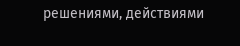решениями, действиями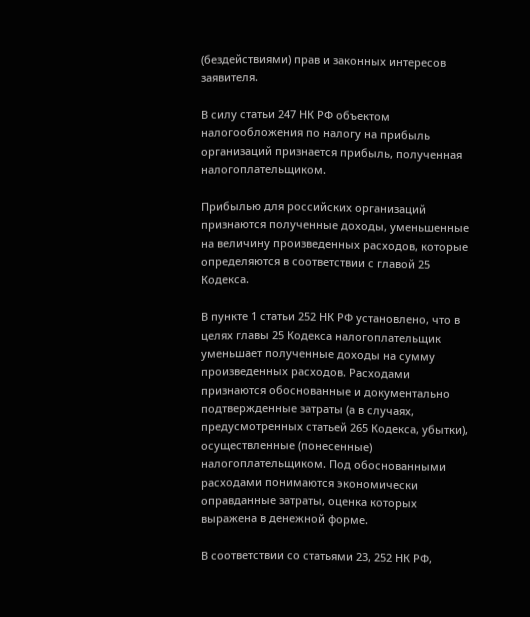(бездействиями) прав и законных интересов заявителя.

В силу статьи 247 НК РФ объектом налогообложения по налогу на прибыль организаций признается прибыль, полученная налогоплательщиком.

Прибылью для российских организаций признаются полученные доходы, уменьшенные на величину произведенных расходов, которые определяются в соответствии с главой 25 Кодекса.

В пункте 1 статьи 252 НК РФ установлено, что в целях главы 25 Кодекса налогоплательщик уменьшает полученные доходы на сумму произведенных расходов. Расходами признаются обоснованные и документально подтвержденные затраты (а в случаях, предусмотренных статьей 265 Кодекса, убытки), осуществленные (понесенные) налогоплательщиком. Под обоснованными расходами понимаются экономически оправданные затраты, оценка которых выражена в денежной форме.

В соответствии со статьями 23, 252 НК РФ,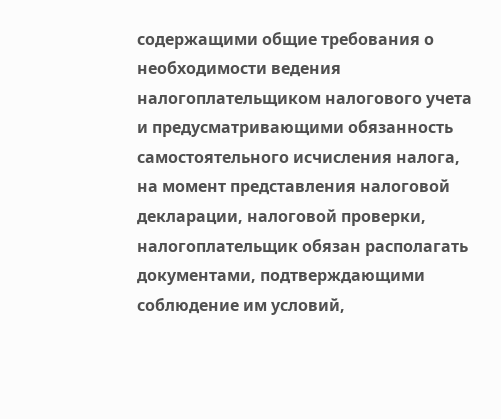содержащими общие требования о необходимости ведения налогоплательщиком налогового учета и предусматривающими обязанность самостоятельного исчисления налога, на момент представления налоговой декларации, налоговой проверки, налогоплательщик обязан располагать документами, подтверждающими соблюдение им условий,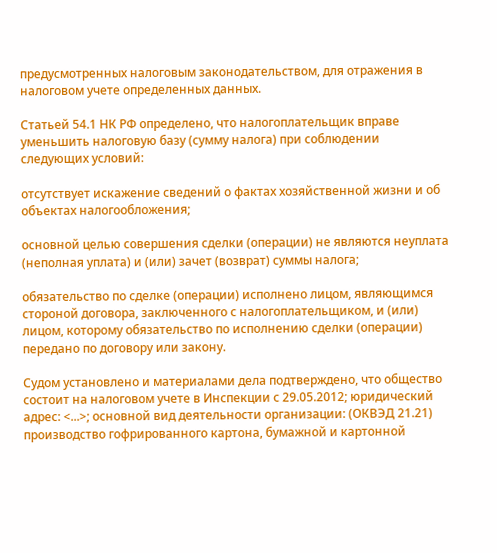предусмотренных налоговым законодательством, для отражения в налоговом учете определенных данных.

Статьей 54.1 НК РФ определено, что налогоплательщик вправе уменьшить налоговую базу (сумму налога) при соблюдении следующих условий:

отсутствует искажение сведений о фактах хозяйственной жизни и об объектах налогообложения;

основной целью совершения сделки (операции) не являются неуплата (неполная уплата) и (или) зачет (возврат) суммы налога;

обязательство по сделке (операции) исполнено лицом, являющимся стороной договора, заключенного с налогоплательщиком, и (или) лицом, которому обязательство по исполнению сделки (операции) передано по договору или закону.

Судом установлено и материалами дела подтверждено, что общество состоит на налоговом учете в Инспекции с 29.05.2012; юридический адрес: <...>; основной вид деятельности организации: (ОКВЭД 21.21) производство гофрированного картона, бумажной и картонной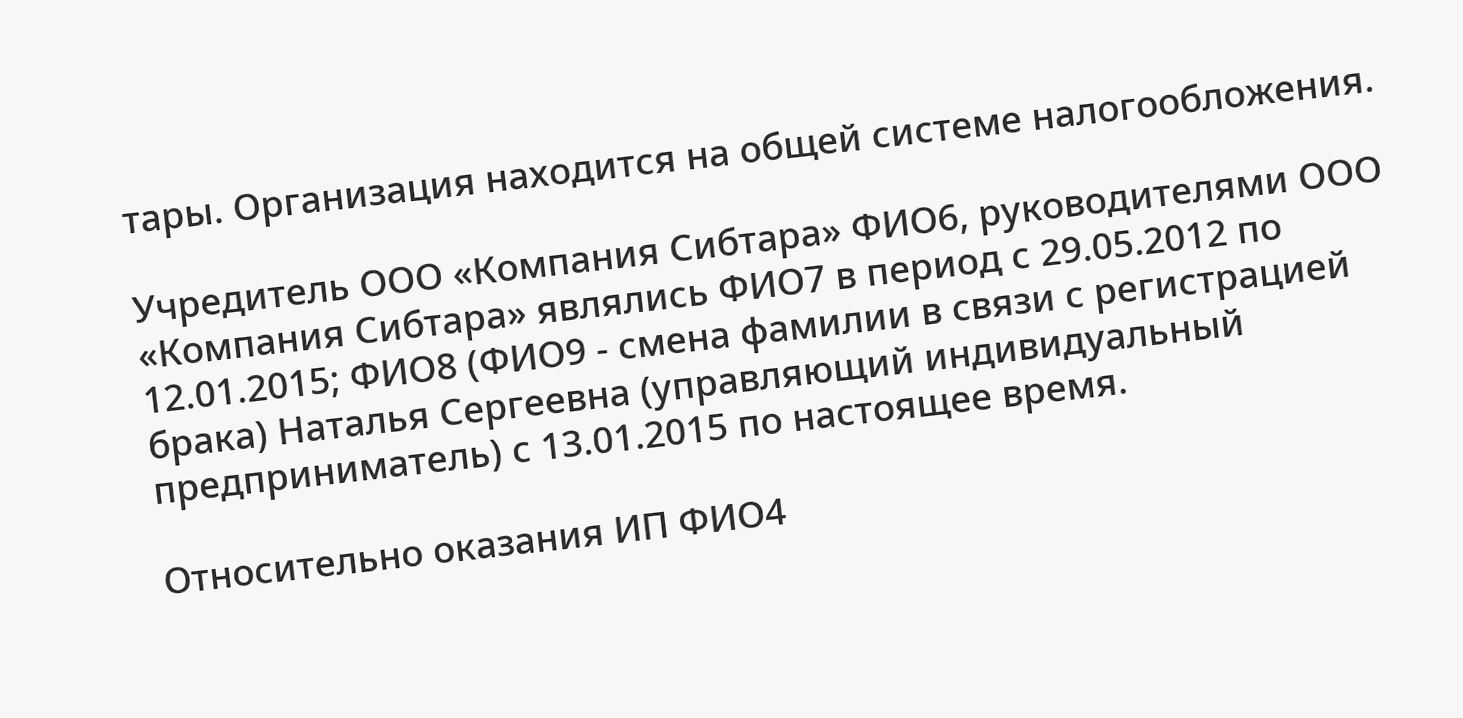тары. Организация находится на общей системе налогообложения.

Учредитель ООО «Компания Сибтара» ФИО6, руководителями ООО «Компания Сибтара» являлись ФИО7 в период с 29.05.2012 по 12.01.2015; ФИО8 (ФИО9 - смена фамилии в связи с регистрацией брака) Наталья Сергеевна (управляющий индивидуальный предприниматель) с 13.01.2015 по настоящее время.

Относительно оказания ИП ФИО4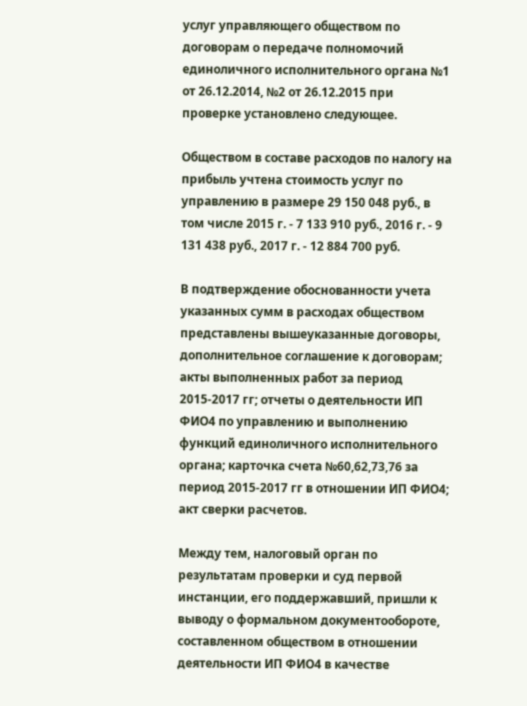услуг управляющего обществом по договорам о передаче полномочий единоличного исполнительного органа №1 от 26.12.2014, №2 от 26.12.2015 при проверке установлено следующее.

Обществом в составе расходов по налогу на прибыль учтена стоимость услуг по управлению в размере 29 150 048 руб., в том числе 2015 г. - 7 133 910 руб., 2016 г. - 9 131 438 руб., 2017 г. - 12 884 700 руб.

В подтверждение обоснованности учета указанных сумм в расходах обществом представлены вышеуказанные договоры, дополнительное соглашение к договорам; акты выполненных работ за период 2015-2017 гг; отчеты о деятельности ИП ФИО4 по управлению и выполнению функций единоличного исполнительного органа; карточка счета №60,62,73,76 за период 2015-2017 гг в отношении ИП ФИО4; акт сверки расчетов.

Между тем, налоговый орган по результатам проверки и суд первой инстанции, его поддержавший, пришли к выводу о формальном документообороте, составленном обществом в отношении деятельности ИП ФИО4 в качестве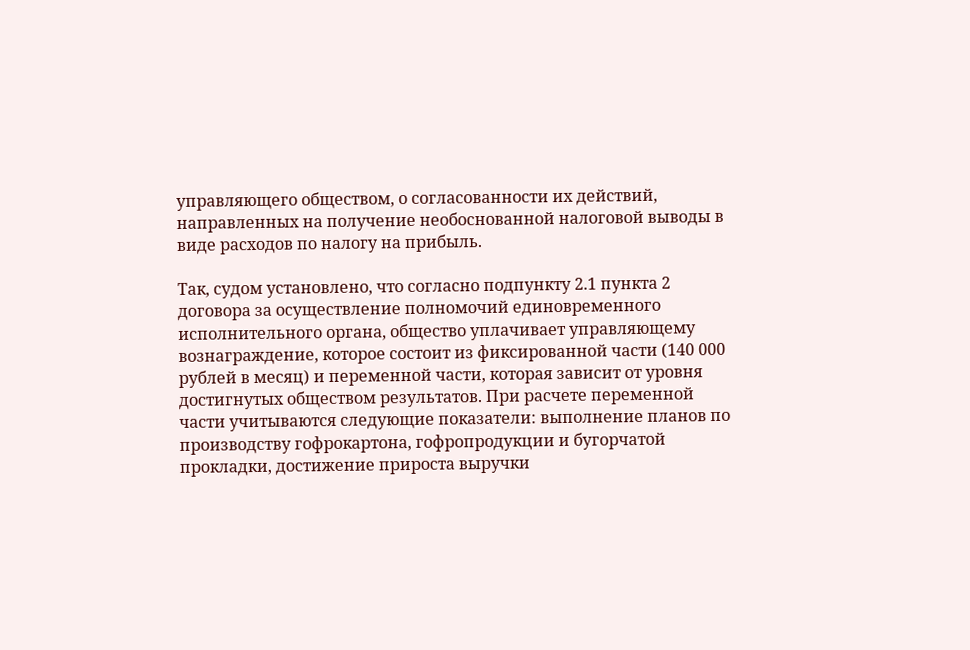управляющего обществом, о согласованности их действий, направленных на получение необоснованной налоговой выводы в виде расходов по налогу на прибыль.

Так, судом установлено, что согласно подпункту 2.1 пункта 2 договора за осуществление полномочий единовременного исполнительного органа, общество уплачивает управляющему вознаграждение, которое состоит из фиксированной части (140 000 рублей в месяц) и переменной части, которая зависит от уровня достигнутых обществом результатов. При расчете переменной части учитываются следующие показатели: выполнение планов по производству гофрокартона, гофропродукции и бугорчатой прокладки, достижение прироста выручки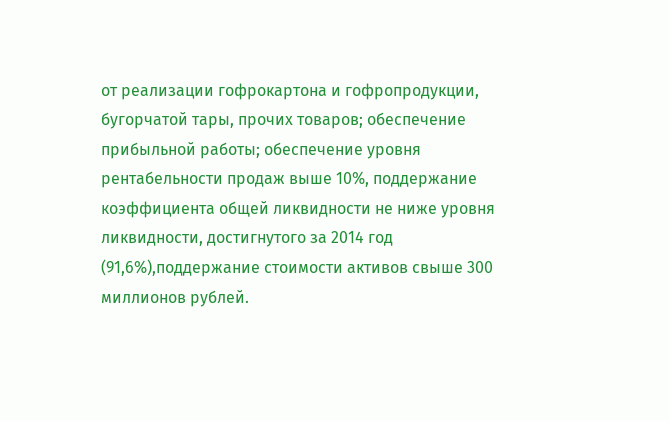от реализации гофрокартона и гофропродукции, бугорчатой тары, прочих товаров; обеспечение прибыльной работы; обеспечение уровня рентабельности продаж выше 10%, поддержание коэффициента общей ликвидности не ниже уровня ликвидности, достигнутого за 2014 год (91,6%),поддержание стоимости активов свыше 300 миллионов рублей.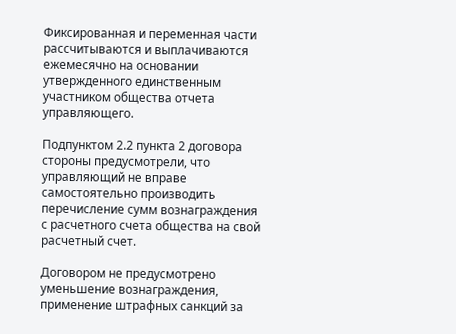Фиксированная и переменная части рассчитываются и выплачиваются ежемесячно на основании утвержденного единственным участником общества отчета управляющего.

Подпунктом 2.2 пункта 2 договора стороны предусмотрели, что управляющий не вправе самостоятельно производить перечисление сумм вознаграждения с расчетного счета общества на свой расчетный счет.

Договором не предусмотрено уменьшение вознаграждения, применение штрафных санкций за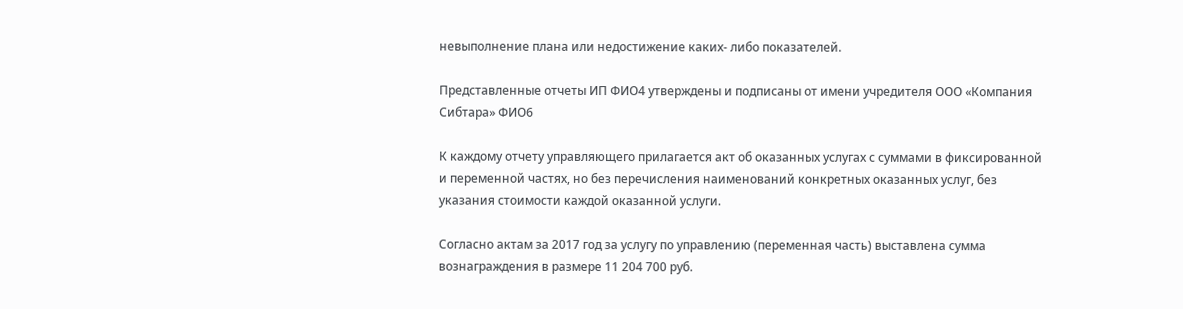невыполнение плана или недостижение каких- либо показателей.

Представленные отчеты ИП ФИО4 утверждены и подписаны от имени учредителя ООО «Компания Сибтара» ФИО6

К каждому отчету управляющего прилагается акт об оказанных услугах с суммами в фиксированной и переменной частях, но без перечисления наименований конкретных оказанных услуг, без указания стоимости каждой оказанной услуги.

Согласно актам за 2017 год за услугу по управлению (переменная часть) выставлена сумма вознаграждения в размере 11 204 700 руб.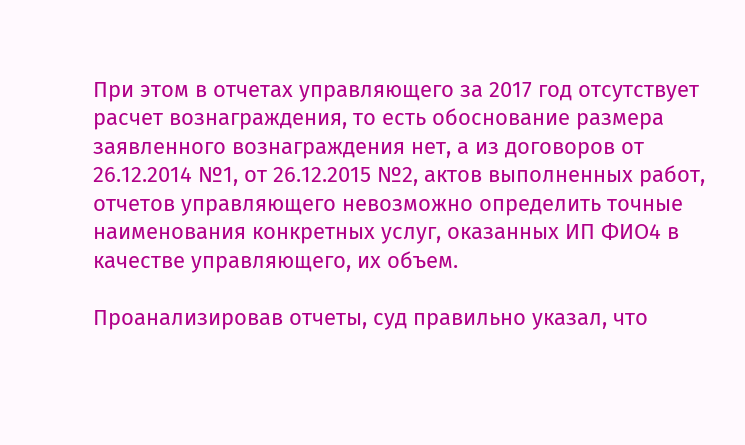При этом в отчетах управляющего за 2017 год отсутствует расчет вознаграждения, то есть обоснование размера заявленного вознаграждения нет, а из договоров от 26.12.2014 №1, от 26.12.2015 №2, актов выполненных работ, отчетов управляющего невозможно определить точные наименования конкретных услуг, оказанных ИП ФИО4 в качестве управляющего, их объем.

Проанализировав отчеты, суд правильно указал, что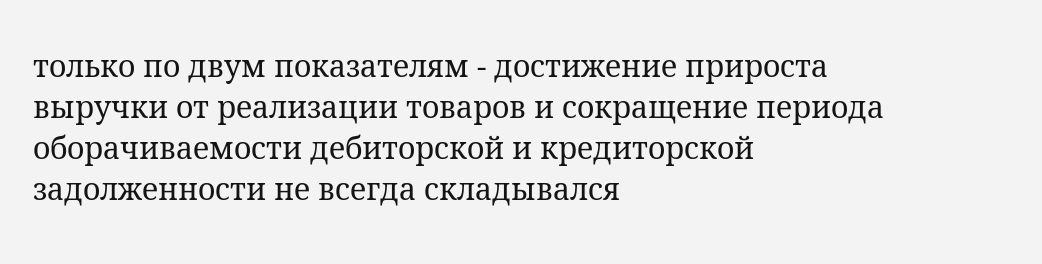только по двум показателям - достижение прироста выручки от реализации товаров и сокращение периода оборачиваемости дебиторской и кредиторской задолженности не всегда складывался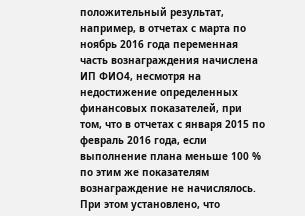положительный результат, например, в отчетах с марта по ноябрь 2016 года переменная часть вознаграждения начислена ИП ФИО4, несмотря на недостижение определенных финансовых показателей, при том, что в отчетах с января 2015 по февраль 2016 года, если выполнение плана меньше 100 % по этим же показателям вознаграждение не начислялось. При этом установлено, что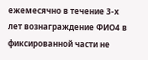ежемесячно в течение 3-х лет вознаграждение ФИО4 в фиксированной части не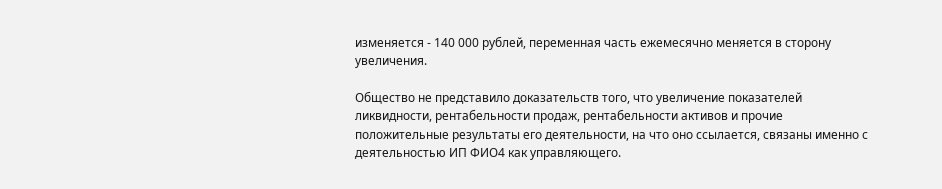изменяется - 140 000 рублей, переменная часть ежемесячно меняется в сторону увеличения.

Общество не представило доказательств того, что увеличение показателей ликвидности, рентабельности продаж, рентабельности активов и прочие положительные результаты его деятельности, на что оно ссылается, связаны именно с деятельностью ИП ФИО4 как управляющего.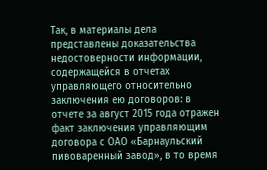Так, в материалы дела представлены доказательства недостоверности информации, содержащейся в отчетах управляющего относительно заключения ею договоров: в отчете за август 2015 года отражен факт заключения управляющим договора с ОАО «Барнаульский пивоваренный завод», в то время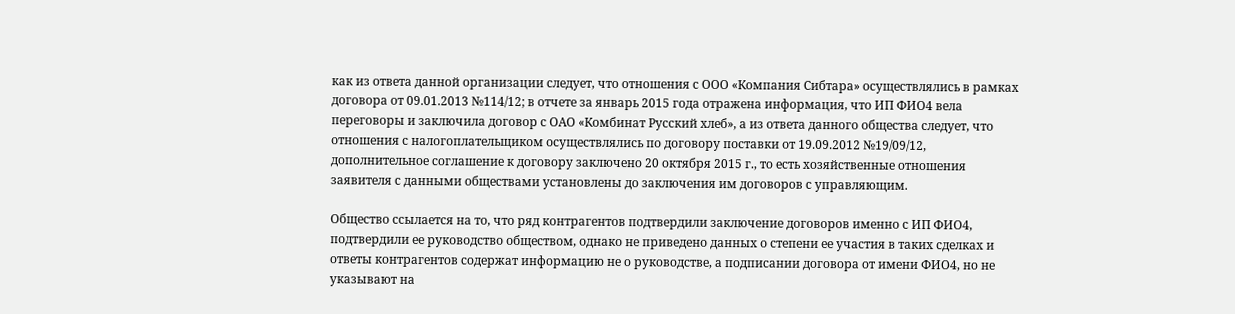как из ответа данной организации следует, что отношения с ООО «Компания Сибтара» осуществлялись в рамках договора от 09.01.2013 №114/12; в отчете за январь 2015 года отражена информация, что ИП ФИО4 вела переговоры и заключила договор с ОАО «Комбинат Русский хлеб», а из ответа данного общества следует, что отношения с налогоплательщиком осуществлялись по договору поставки от 19.09.2012 №19/09/12, дополнительное соглашение к договору заключено 20 октября 2015 г., то есть хозяйственные отношения заявителя с данными обществами установлены до заключения им договоров с управляющим.

Общество ссылается на то, что ряд контрагентов подтвердили заключение договоров именно с ИП ФИО4, подтвердили ее руководство обществом, однако не приведено данных о степени ее участия в таких сделках и ответы контрагентов содержат информацию не о руководстве, а подписании договора от имени ФИО4, но не указывают на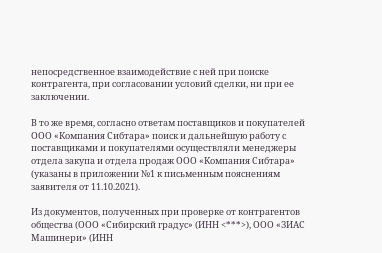непосредственное взаимодействие с ней при поиске контрагента, при согласовании условий сделки, ни при ее заключении.

В то же время, согласно ответам поставщиков и покупателей ООО «Компания Сибтара» поиск и дальнейшую работу с поставщиками и покупателями осуществляли менеджеры отдела закупа и отдела продаж ООО «Компания Сибтара» (указаны в приложении №1 к письменным пояснениям заявителя от 11.10.2021).

Из документов, полученных при проверке от контрагентов общества (ООО «Сибирский градус» (ИНН <***>), ООО «ЗИАС Машинери» (ИНН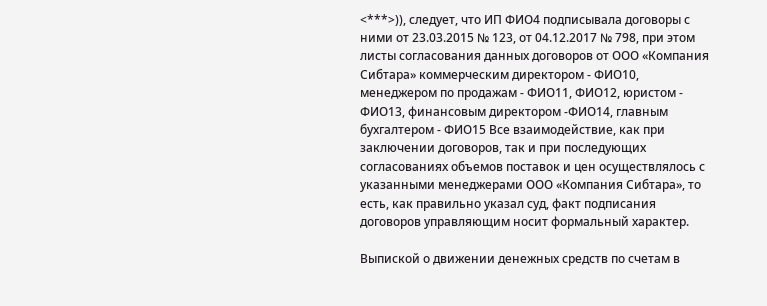<***>)), следует, что ИП ФИО4 подписывала договоры с ними от 23.03.2015 № 123, от 04.12.2017 № 798, при этом листы согласования данных договоров от ООО «Компания Сибтара» коммерческим директором - ФИО10, менеджером по продажам - ФИО11, ФИО12, юристом - ФИО13, финансовым директором -ФИО14, главным бухгалтером - ФИО15 Все взаимодействие, как при заключении договоров, так и при последующих согласованиях объемов поставок и цен осуществлялось с указанными менеджерами ООО «Компания Сибтара», то есть, как правильно указал суд, факт подписания договоров управляющим носит формальный характер.

Выпиской о движении денежных средств по счетам в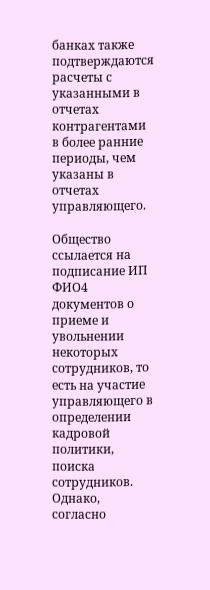банках также подтверждаются расчеты с указанными в отчетах контрагентами в более ранние периоды, чем указаны в отчетах управляющего.

Общество ссылается на подписание ИП ФИО4 документов о приеме и увольнении некоторых сотрудников, то есть на участие управляющего в определении кадровой политики, поиска сотрудников. Однако, согласно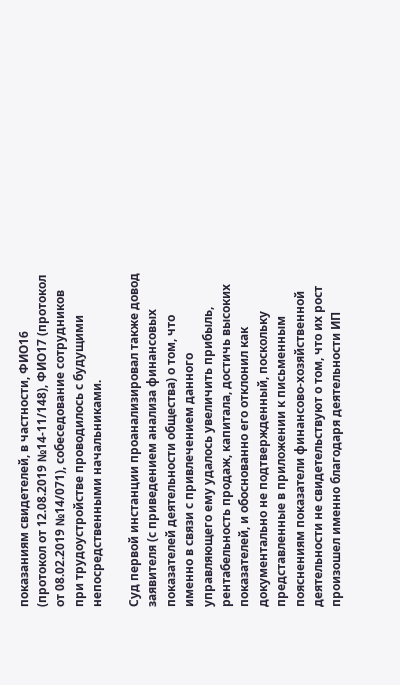показаниям свидетелей, в частности, ФИО16 (протокол от 12.08.2019 №14-11/148), ФИО17 (протокол от 08.02.2019 №14/071), собеседование сотрудников при трудоустройстве проводилось с будущими непосредственными начальниками.

Суд первой инстанции проанализировал также довод заявителя (с приведением анализа финансовых показателей деятельности общества) о том, что именно в связи с привлечением данного управляющего ему удалось увеличить прибыль, рентабельность продаж, капитала, достичь высоких показателей, и обоснованно его отклонил как документально не подтвержденный, поскольку представленные в приложении к письменным пояснениям показатели финансово-хозяйственной деятельности не свидетельствуют о том, что их рост произошел именно благодаря деятельности ИП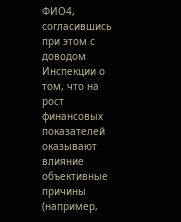ФИО4, согласившись при этом с доводом Инспекции о том, что на рост финансовых показателей оказывают влияние объективные причины (например,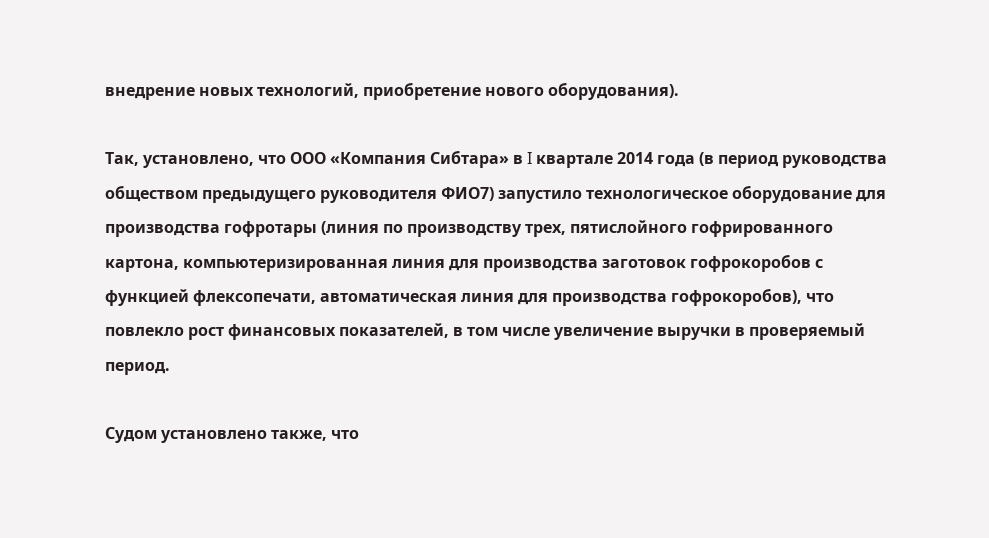внедрение новых технологий, приобретение нового оборудования).

Так, установлено, что ООО «Компания Сибтара» в I квартале 2014 года (в период руководства обществом предыдущего руководителя ФИО7) запустило технологическое оборудование для производства гофротары (линия по производству трех, пятислойного гофрированного картона, компьютеризированная линия для производства заготовок гофрокоробов с функцией флексопечати, автоматическая линия для производства гофрокоробов), что повлекло рост финансовых показателей, в том числе увеличение выручки в проверяемый период.

Судом установлено также, что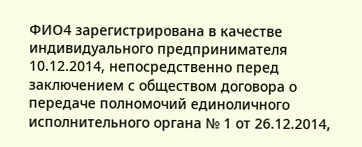ФИО4 зарегистрирована в качестве индивидуального предпринимателя 10.12.2014, непосредственно перед заключением с обществом договора о передаче полномочий единоличного исполнительного органа № 1 от 26.12.2014,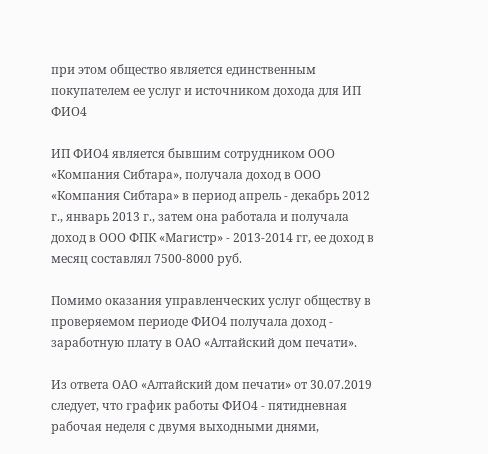при этом общество является единственным покупателем ее услуг и источником дохода для ИП ФИО4

ИП ФИО4 является бывшим сотрудником ООО «Компания Сибтара», получала доход в ООО «Компания Сибтара» в период апрель - декабрь 2012 г., январь 2013 г., затем она работала и получала доход в ООО ФПК «Магистр» - 2013-2014 гг, ее доход в месяц составлял 7500-8000 руб.

Помимо оказания управленческих услуг обществу в проверяемом периоде ФИО4 получала доход - заработную плату в ОАО «Алтайский дом печати».

Из ответа ОАО «Алтайский дом печати» от 30.07.2019 следует, что график работы ФИО4 - пятидневная рабочая неделя с двумя выходными днями,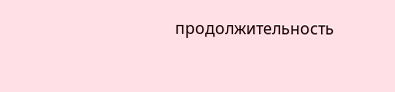продолжительность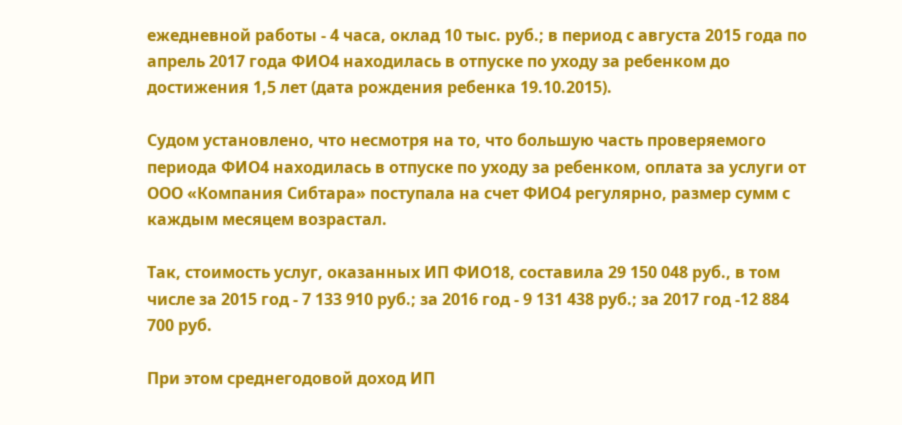ежедневной работы - 4 часа, оклад 10 тыс. руб.; в период с августа 2015 года по апрель 2017 года ФИО4 находилась в отпуске по уходу за ребенком до достижения 1,5 лет (дата рождения ребенка 19.10.2015).

Судом установлено, что несмотря на то, что большую часть проверяемого периода ФИО4 находилась в отпуске по уходу за ребенком, оплата за услуги от ООО «Компания Сибтара» поступала на счет ФИО4 регулярно, размер сумм с каждым месяцем возрастал.

Так, стоимость услуг, оказанных ИП ФИО18, составила 29 150 048 руб., в том числе за 2015 год - 7 133 910 руб.; за 2016 год - 9 131 438 руб.; за 2017 год -12 884 700 руб.

При этом среднегодовой доход ИП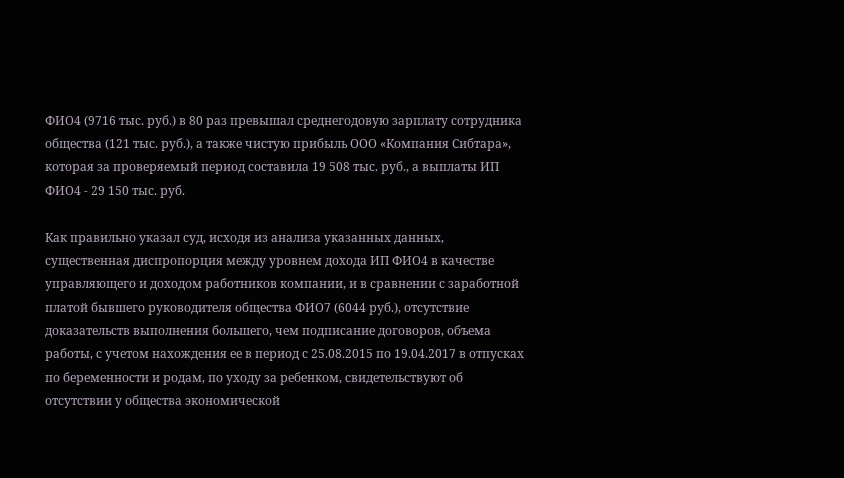ФИО4 (9716 тыс. руб.) в 80 раз превышал среднегодовую зарплату сотрудника общества (121 тыс. руб.), а также чистую прибыль ООО «Компания Сибтара», которая за проверяемый период составила 19 508 тыс. руб., а выплаты ИП ФИО4 - 29 150 тыс. руб.

Как правильно указал суд, исходя из анализа указанных данных, существенная диспропорция между уровнем дохода ИП ФИО4 в качестве управляющего и доходом работников компании, и в сравнении с заработной платой бывшего руководителя общества ФИО7 (6044 руб.), отсутствие доказательств выполнения большего, чем подписание договоров, объема работы, с учетом нахождения ее в период с 25.08.2015 по 19.04.2017 в отпусках по беременности и родам, по уходу за ребенком, свидетельствуют об отсутствии у общества экономической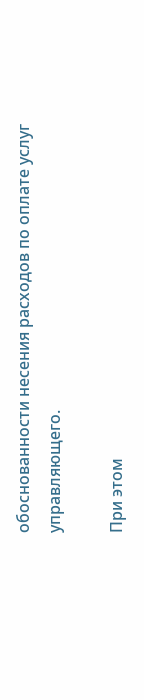обоснованности несения расходов по оплате услуг управляющего.

При этом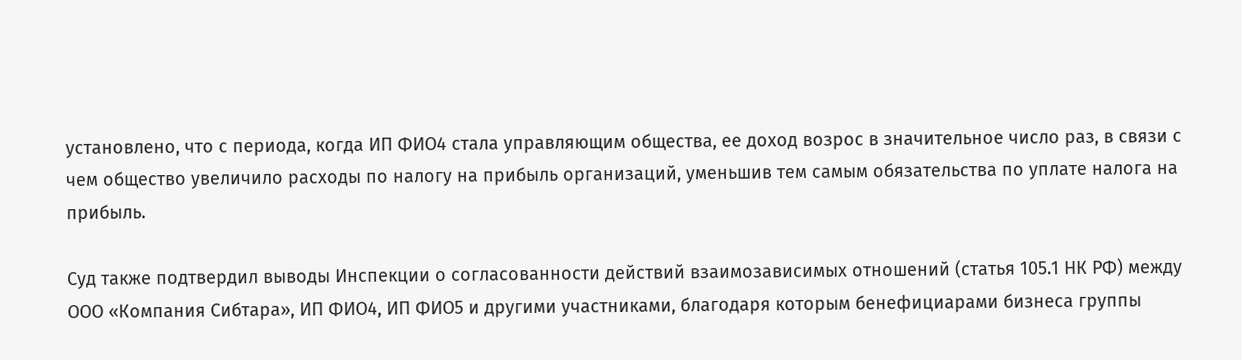установлено, что с периода, когда ИП ФИО4 стала управляющим общества, ее доход возрос в значительное число раз, в связи с чем общество увеличило расходы по налогу на прибыль организаций, уменьшив тем самым обязательства по уплате налога на прибыль.

Суд также подтвердил выводы Инспекции о согласованности действий взаимозависимых отношений (статья 105.1 НК РФ) между ООО «Компания Сибтара», ИП ФИО4, ИП ФИО5 и другими участниками, благодаря которым бенефициарами бизнеса группы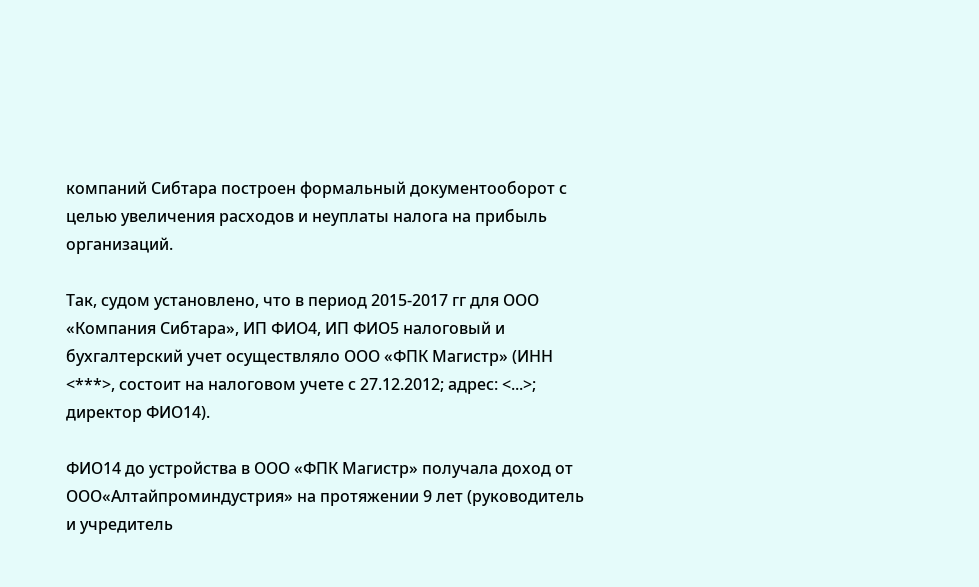компаний Сибтара построен формальный документооборот с целью увеличения расходов и неуплаты налога на прибыль организаций.

Так, судом установлено, что в период 2015-2017 гг для ООО «Компания Сибтара», ИП ФИО4, ИП ФИО5 налоговый и бухгалтерский учет осуществляло ООО «ФПК Магистр» (ИНН <***>, состоит на налоговом учете с 27.12.2012; адрес: <...>; директор ФИО14).

ФИО14 до устройства в ООО «ФПК Магистр» получала доход от ООО«Алтайпроминдустрия» на протяжении 9 лет (руководитель и учредитель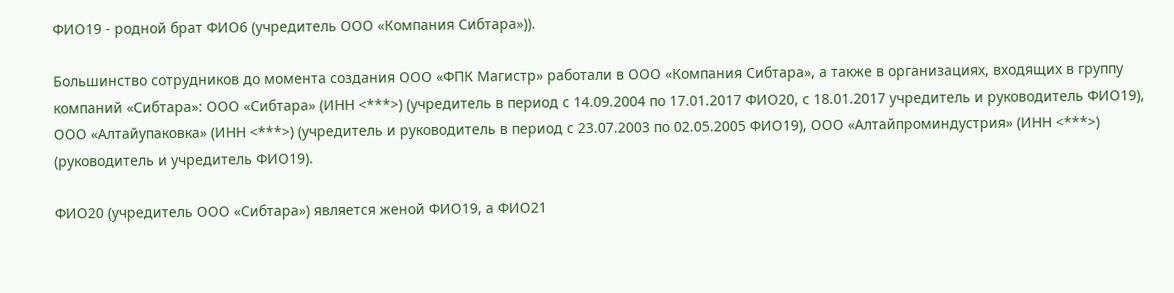ФИО19 - родной брат ФИО6 (учредитель ООО «Компания Сибтара»)).

Большинство сотрудников до момента создания ООО «ФПК Магистр» работали в ООО «Компания Сибтара», а также в организациях, входящих в группу компаний «Сибтара»: ООО «Сибтара» (ИНН <***>) (учредитель в период с 14.09.2004 по 17.01.2017 ФИО20, с 18.01.2017 учредитель и руководитель ФИО19), ООО «Алтайупаковка» (ИНН <***>) (учредитель и руководитель в период с 23.07.2003 по 02.05.2005 ФИО19), ООО «Алтайпроминдустрия» (ИНН <***>) (руководитель и учредитель ФИО19).

ФИО20 (учредитель ООО «Сибтара») является женой ФИО19, а ФИО21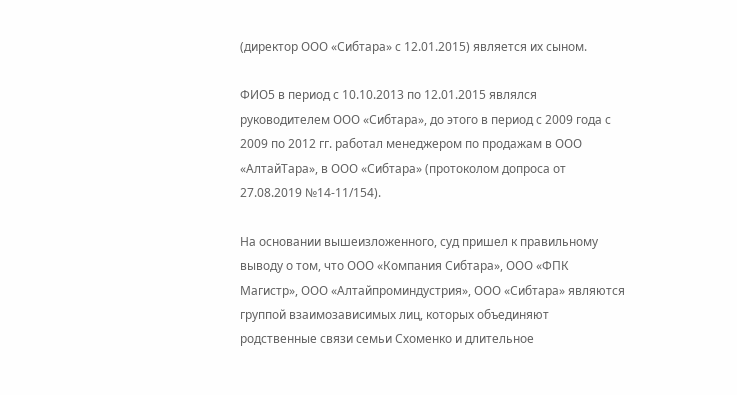(директор ООО «Сибтара» с 12.01.2015) является их сыном.

ФИО5 в период с 10.10.2013 по 12.01.2015 являлся руководителем ООО «Сибтара», до этого в период с 2009 года с 2009 по 2012 гг. работал менеджером по продажам в ООО «АлтайТара», в ООО «Сибтара» (протоколом допроса от 27.08.2019 №14-11/154).

На основании вышеизложенного, суд пришел к правильному выводу о том, что ООО «Компания Сибтара», ООО «ФПК Магистр», ООО «Алтайпроминдустрия», ООО «Сибтара» являются группой взаимозависимых лиц, которых объединяют родственные связи семьи Схоменко и длительное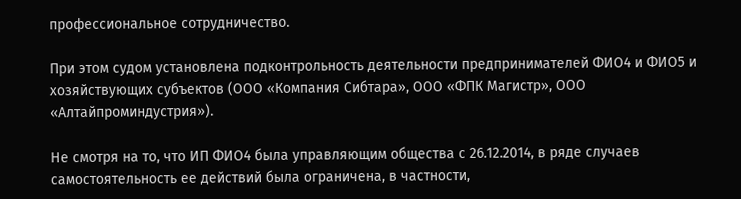профессиональное сотрудничество.

При этом судом установлена подконтрольность деятельности предпринимателей ФИО4 и ФИО5 и хозяйствующих субъектов (ООО «Компания Сибтара», ООО «ФПК Магистр», ООО «Алтайпроминдустрия»).

Не смотря на то, что ИП ФИО4 была управляющим общества с 26.12.2014, в ряде случаев самостоятельность ее действий была ограничена, в частности,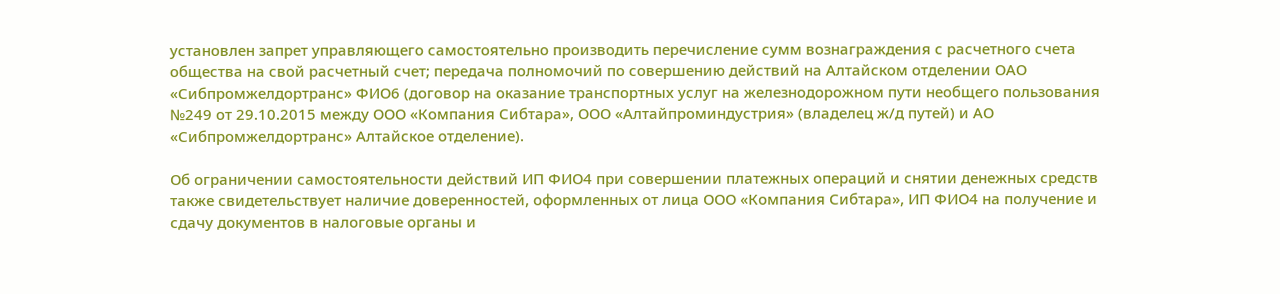установлен запрет управляющего самостоятельно производить перечисление сумм вознаграждения с расчетного счета общества на свой расчетный счет; передача полномочий по совершению действий на Алтайском отделении ОАО «Сибпромжелдортранс» ФИО6 (договор на оказание транспортных услуг на железнодорожном пути необщего пользования №249 от 29.10.2015 между ООО «Компания Сибтара», ООО «Алтайпроминдустрия» (владелец ж/д путей) и АО «Сибпромжелдортранс» Алтайское отделение).

Об ограничении самостоятельности действий ИП ФИО4 при совершении платежных операций и снятии денежных средств также свидетельствует наличие доверенностей, оформленных от лица ООО «Компания Сибтара», ИП ФИО4 на получение и сдачу документов в налоговые органы и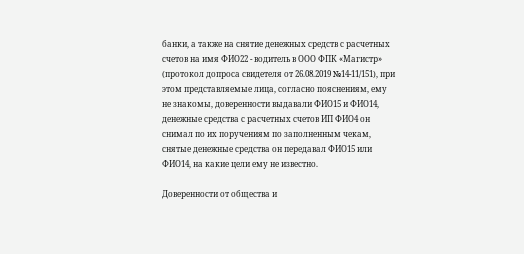банки, а также на снятие денежных средств с расчетных счетов на имя ФИО22 - водитель в ООО ФПК «Магистр» (протокол допроса свидетеля от 26.08.2019 №14-11/151), при этом представляемые лица, согласно пояснениям, ему не знакомы, доверенности выдавали ФИО15 и ФИО14, денежные средства с расчетных счетов ИП ФИО4 он снимал по их поручениям по заполненным чекам, снятые денежные средства он передавал ФИО15 или ФИО14, на какие цели ему не известно.

Доверенности от общества и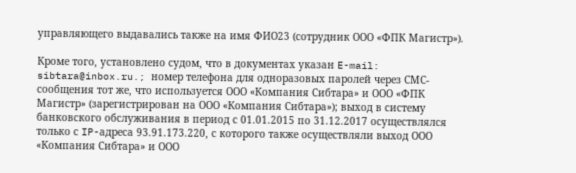управляющего выдавались также на имя ФИО23 (сотрудник ООО «ФПК Магистр»).

Кроме того, установлено судом, что в документах указан E-mail: sibtara@inbox.ru.; номер телефона для одноразовых паролей через СМС-сообщения тот же, что используется ООО «Компания Сибтара» и ООО «ФПК Магистр» (зарегистрирован на ООО «Компания Сибтара»); выход в систему банковского обслуживания в период с 01.01.2015 по 31.12.2017 осуществлялся только с IP-адреса 93.91.173.220, с которого также осуществляли выход ООО «Компания Сибтара» и ООО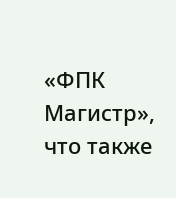«ФПК Магистр», что также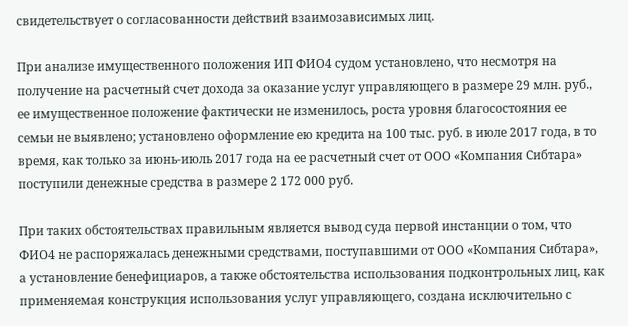свидетельствует о согласованности действий взаимозависимых лиц.

При анализе имущественного положения ИП ФИО4 судом установлено, что несмотря на получение на расчетный счет дохода за оказание услуг управляющего в размере 29 млн. руб., ее имущественное положение фактически не изменилось, роста уровня благосостояния ее семьи не выявлено; установлено оформление ею кредита на 100 тыс. руб. в июле 2017 года, в то время, как только за июнь-июль 2017 года на ее расчетный счет от ООО «Компания Сибтара» поступили денежные средства в размере 2 172 000 руб.

При таких обстоятельствах правильным является вывод суда первой инстанции о том, что ФИО4 не распоряжалась денежными средствами, поступавшими от ООО «Компания Сибтара», а установление бенефициаров, а также обстоятельства использования подконтрольных лиц, как применяемая конструкция использования услуг управляющего, создана исключительно с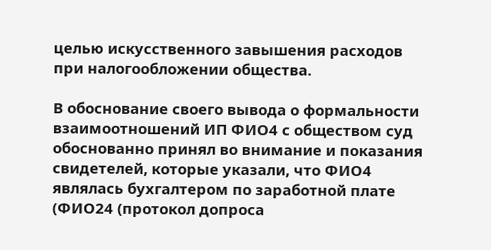целью искусственного завышения расходов при налогообложении общества.

В обоснование своего вывода о формальности взаимоотношений ИП ФИО4 с обществом суд обоснованно принял во внимание и показания свидетелей, которые указали, что ФИО4 являлась бухгалтером по заработной плате (ФИО24 (протокол допроса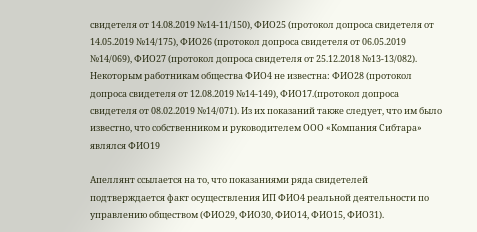свидетеля от 14.08.2019 №14-11/150), ФИО25 (протокол допроса свидетеля от 14.05.2019 №14/175), ФИО26 (протокол допроса свидетеля от 06.05.2019 №14/069), ФИО27 (протокол допроса свидетеля от 25.12.2018 №13-13/082). Некоторым работникам общества ФИО4 не известна: ФИО28 (протокол допроса свидетеля от 12.08.2019 №14-149), ФИО17.(протокол допроса свидетеля от 08.02.2019 №14/071). Из их показаний также следует, что им было известно, что собственником и руководителем ООО «Компания Сибтара» являлся ФИО19

Апеллянт ссылается на то, что показаниями ряда свидетелей подтверждается факт осуществления ИП ФИО4 реальной деятельности по управлению обществом (ФИО29, ФИО30, ФИО14, ФИО15, ФИО31).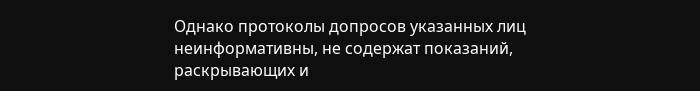Однако протоколы допросов указанных лиц неинформативны, не содержат показаний, раскрывающих и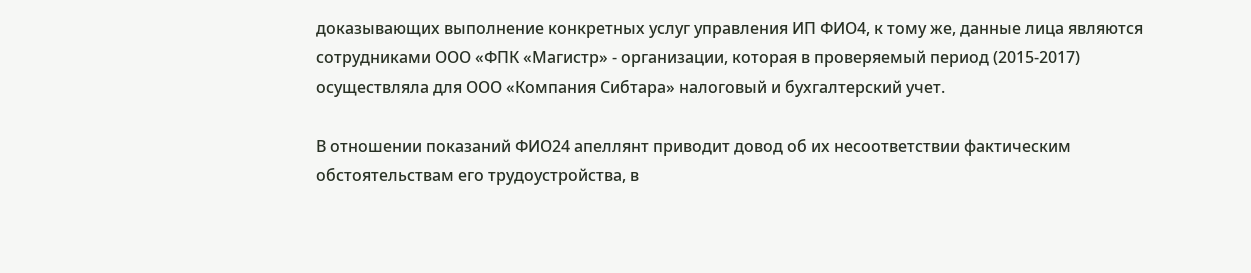доказывающих выполнение конкретных услуг управления ИП ФИО4, к тому же, данные лица являются сотрудниками ООО «ФПК «Магистр» - организации, которая в проверяемый период (2015-2017) осуществляла для ООО «Компания Сибтара» налоговый и бухгалтерский учет.

В отношении показаний ФИО24 апеллянт приводит довод об их несоответствии фактическим обстоятельствам его трудоустройства, в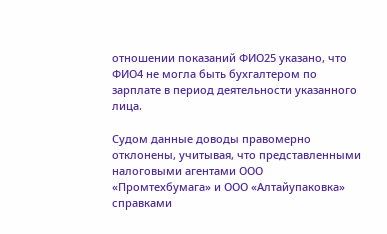отношении показаний ФИО25 указано, что ФИО4 не могла быть бухгалтером по зарплате в период деятельности указанного лица.

Судом данные доводы правомерно отклонены, учитывая, что представленными налоговыми агентами ООО «Промтехбумага» и ООО «Алтайупаковка» справками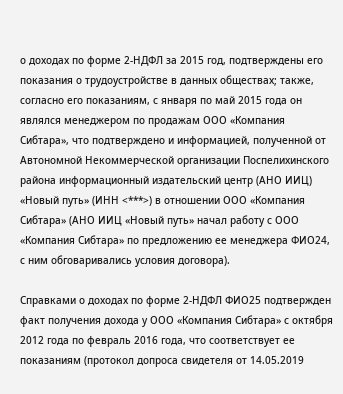о доходах по форме 2-НДФЛ за 2015 год, подтверждены его показания о трудоустройстве в данных обществах; также, согласно его показаниям, с января по май 2015 года он являлся менеджером по продажам ООО «Компания Сибтара», что подтверждено и информацией, полученной от Автономной Некоммерческой организации Поспелихинского района информационный издательский центр (АНО ИИЦ) «Новый путь» (ИНН <***>) в отношении ООО «Компания Сибтара» (АНО ИИЦ «Новый путь» начал работу с ООО «Компания Сибтара» по предложению ее менеджера ФИО24, с ним обговаривались условия договора).

Справками о доходах по форме 2-НДФЛ ФИО25 подтвержден факт получения дохода у ООО «Компания Сибтара» с октября 2012 года по февраль 2016 года, что соответствует ее показаниям (протокол допроса свидетеля от 14.05.2019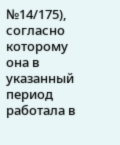№14/175), согласно которому она в указанный период работала в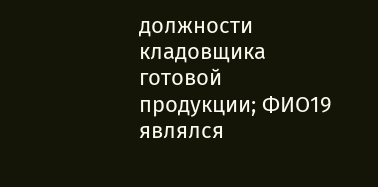должности кладовщика готовой продукции; ФИО19 являлся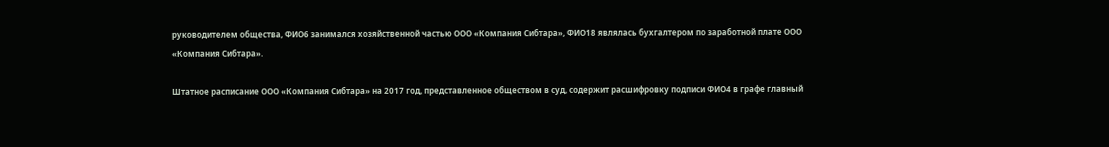руководителем общества, ФИО6 занимался хозяйственной частью ООО «Компания Сибтара», ФИО18 являлась бухгалтером по заработной плате ООО «Компания Сибтара».

Штатное расписание ООО «Компания Сибтара» на 2017 год, представленное обществом в суд, содержит расшифровку подписи ФИО4 в графе главный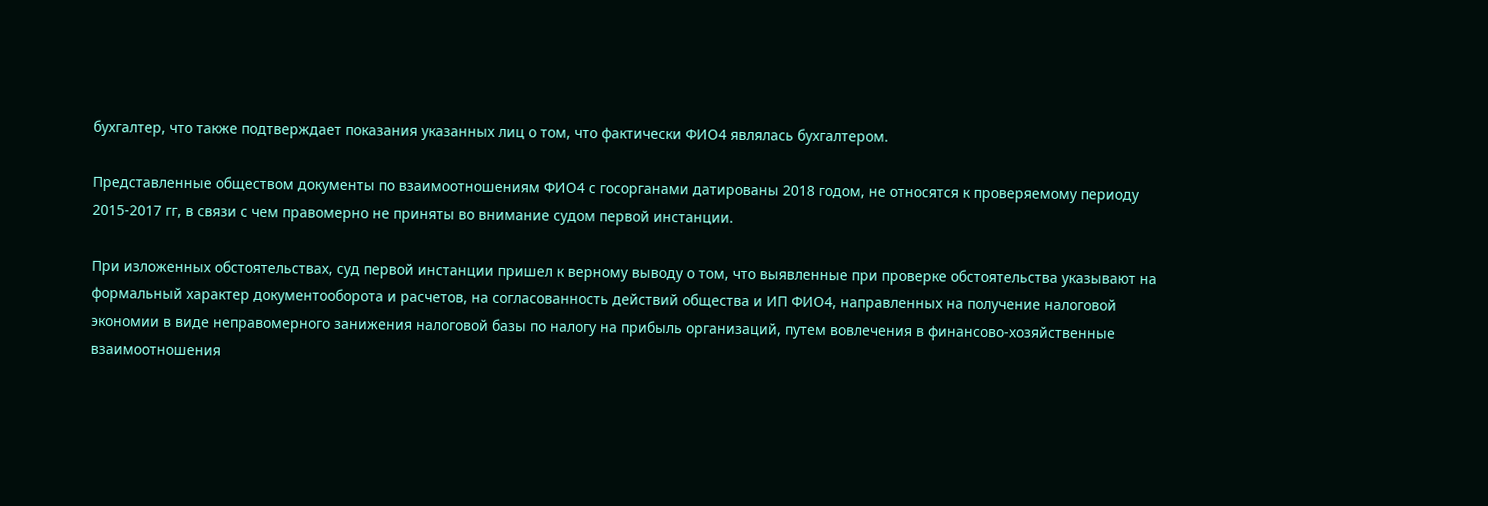бухгалтер, что также подтверждает показания указанных лиц о том, что фактически ФИО4 являлась бухгалтером.

Представленные обществом документы по взаимоотношениям ФИО4 с госорганами датированы 2018 годом, не относятся к проверяемому периоду 2015-2017 гг, в связи с чем правомерно не приняты во внимание судом первой инстанции.

При изложенных обстоятельствах, суд первой инстанции пришел к верному выводу о том, что выявленные при проверке обстоятельства указывают на формальный характер документооборота и расчетов, на согласованность действий общества и ИП ФИО4, направленных на получение налоговой экономии в виде неправомерного занижения налоговой базы по налогу на прибыль организаций, путем вовлечения в финансово-хозяйственные взаимоотношения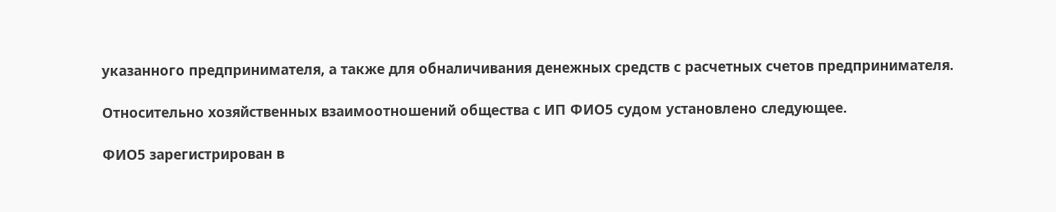указанного предпринимателя, а также для обналичивания денежных средств с расчетных счетов предпринимателя.

Относительно хозяйственных взаимоотношений общества с ИП ФИО5 судом установлено следующее.

ФИО5 зарегистрирован в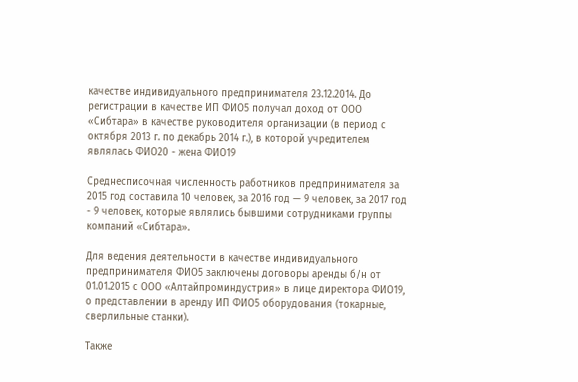качестве индивидуального предпринимателя 23.12.2014. До регистрации в качестве ИП ФИО5 получал доход от ООО «Сибтара» в качестве руководителя организации (в период с октября 2013 г. по декабрь 2014 г.), в которой учредителем являлась ФИО20 - жена ФИО19

Среднесписочная численность работников предпринимателя за 2015 год составила 10 человек, за 2016 год — 9 человек, за 2017 год - 9 человек, которые являлись бывшими сотрудниками группы компаний «Сибтара».

Для ведения деятельности в качестве индивидуального предпринимателя ФИО5 заключены договоры аренды б/н от 01.01.2015 с ООО «Алтайпроминдустрия» в лице директора ФИО19, о представлении в аренду ИП ФИО5 оборудования (токарные, сверлильные станки).

Также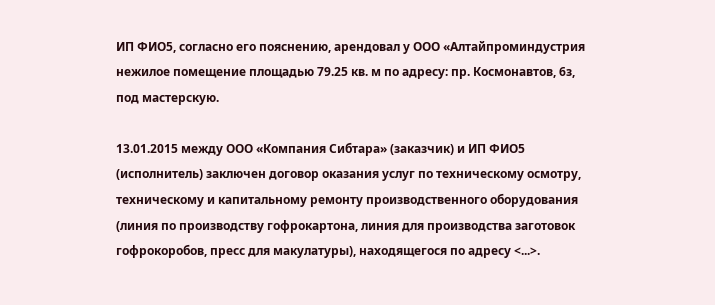ИП ФИО5, согласно его пояснению, арендовал у ООО «Алтайпроминдустрия нежилое помещение площадью 79.25 кв. м по адресу: пр. Космонавтов, 6з, под мастерскую.

13.01.2015 между ООО «Компания Сибтара» (заказчик) и ИП ФИО5 (исполнитель) заключен договор оказания услуг по техническому осмотру, техническому и капитальному ремонту производственного оборудования (линия по производству гофрокартона, линия для производства заготовок гофрокоробов, пресс для макулатуры), находящегося по адресу <...>.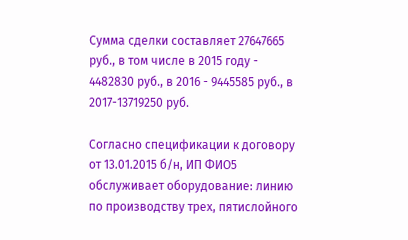Сумма сделки составляет 27647665 руб., в том числе в 2015 году - 4482830 руб., в 2016 - 9445585 руб., в 2017-13719250 руб.

Согласно спецификации к договору от 13.01.2015 б/н, ИП ФИО5 обслуживает оборудование: линию по производству трех, пятислойного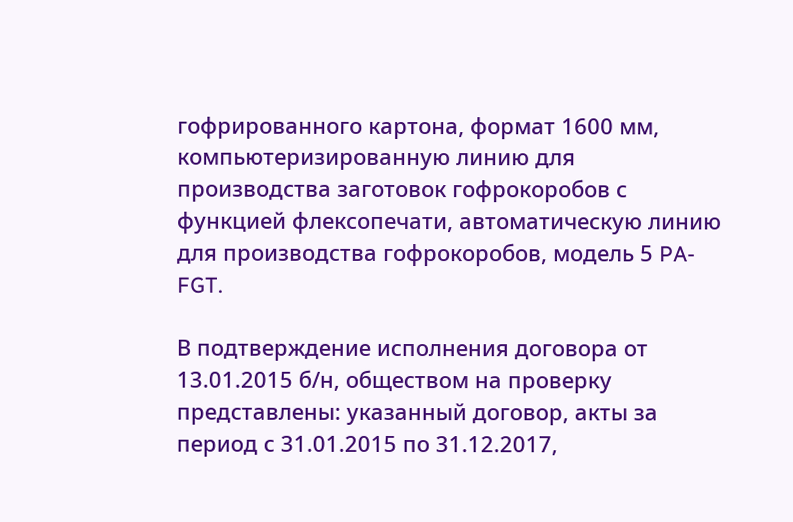гофрированного картона, формат 1600 мм, компьютеризированную линию для производства заготовок гофрокоробов с функцией флексопечати, автоматическую линию для производства гофрокоробов, модель 5 PA- FGT.

В подтверждение исполнения договора от 13.01.2015 б/н, обществом на проверку представлены: указанный договор, акты за период с 31.01.2015 по 31.12.2017,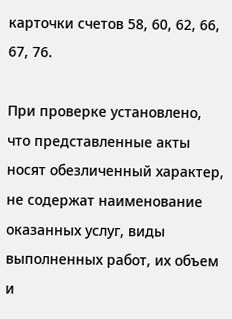карточки счетов 58, 60, 62, 66, 67, 76.

При проверке установлено, что представленные акты носят обезличенный характер, не содержат наименование оказанных услуг, виды выполненных работ, их объем и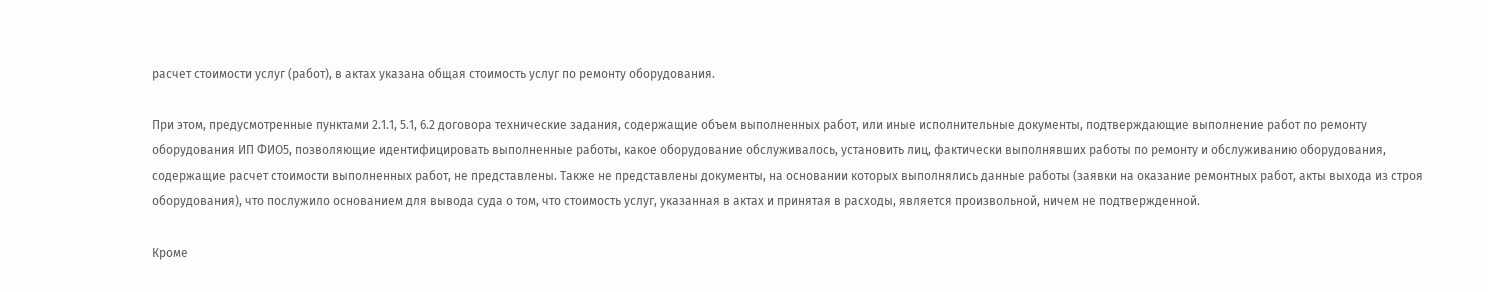расчет стоимости услуг (работ), в актах указана общая стоимость услуг по ремонту оборудования.

При этом, предусмотренные пунктами 2.1.1, 5.1, 6.2 договора технические задания, содержащие объем выполненных работ, или иные исполнительные документы, подтверждающие выполнение работ по ремонту оборудования ИП ФИО5, позволяющие идентифицировать выполненные работы, какое оборудование обслуживалось, установить лиц, фактически выполнявших работы по ремонту и обслуживанию оборудования, содержащие расчет стоимости выполненных работ, не представлены. Также не представлены документы, на основании которых выполнялись данные работы (заявки на оказание ремонтных работ, акты выхода из строя оборудования), что послужило основанием для вывода суда о том, что стоимость услуг, указанная в актах и принятая в расходы, является произвольной, ничем не подтвержденной.

Кроме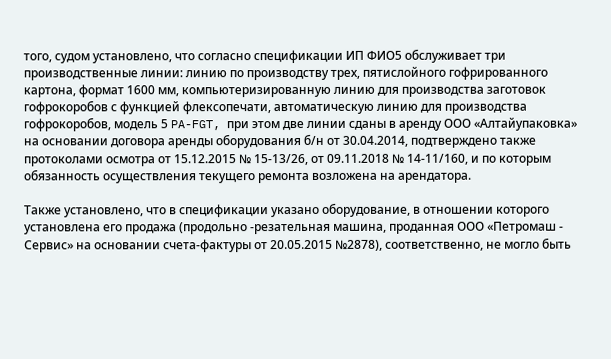того, судом установлено, что согласно спецификации ИП ФИО5 обслуживает три производственные линии: линию по производству трех, пятислойного гофрированного картона, формат 1600 мм, компьютеризированную линию для производства заготовок гофрокоробов с функцией флексопечати, автоматическую линию для производства гофрокоробов, модель 5 PA-FGT, при этом две линии сданы в аренду ООО «Алтайупаковка» на основании договора аренды оборудования б/н от 30.04.2014, подтверждено также протоколами осмотра от 15.12.2015 № 15-13/26, от 09.11.2018 № 14-11/160, и по которым обязанность осуществления текущего ремонта возложена на арендатора.

Также установлено, что в спецификации указано оборудование, в отношении которого установлена его продажа (продольно -резательная машина, проданная ООО «Петромаш - Сервис» на основании счета-фактуры от 20.05.2015 №2878), соответственно, не могло быть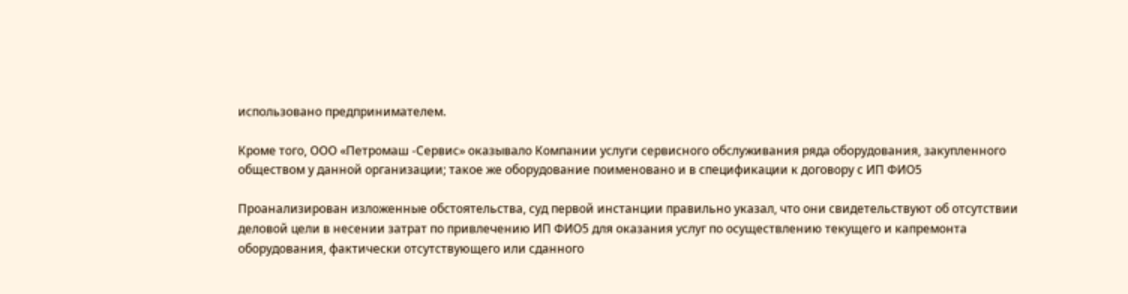использовано предпринимателем.

Кроме того, ООО «Петромаш -Сервис» оказывало Компании услуги сервисного обслуживания ряда оборудования, закупленного обществом у данной организации; такое же оборудование поименовано и в спецификации к договору с ИП ФИО5

Проанализирован изложенные обстоятельства, суд первой инстанции правильно указал, что они свидетельствуют об отсутствии деловой цели в несении затрат по привлечению ИП ФИО5 для оказания услуг по осуществлению текущего и капремонта оборудования, фактически отсутствующего или сданного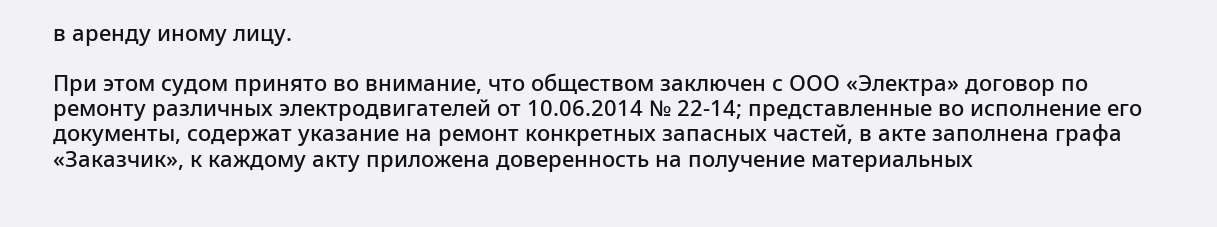в аренду иному лицу.

При этом судом принято во внимание, что обществом заключен с ООО «Электра» договор по ремонту различных электродвигателей от 10.06.2014 № 22-14; представленные во исполнение его документы, содержат указание на ремонт конкретных запасных частей, в акте заполнена графа «Заказчик», к каждому акту приложена доверенность на получение материальных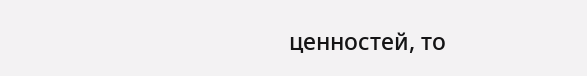ценностей, то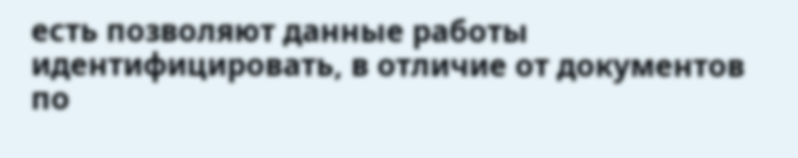есть позволяют данные работы идентифицировать, в отличие от документов по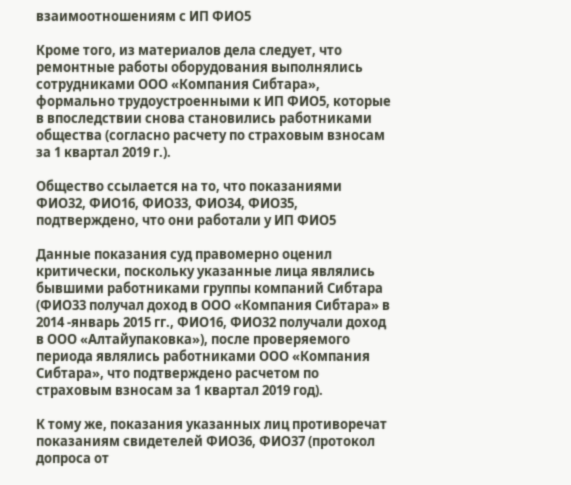взаимоотношениям с ИП ФИО5

Кроме того, из материалов дела следует, что ремонтные работы оборудования выполнялись сотрудниками ООО «Компания Сибтара», формально трудоустроенными к ИП ФИО5, которые в впоследствии снова становились работниками общества (согласно расчету по страховым взносам за 1 квартал 2019 г.).

Общество ссылается на то, что показаниями ФИО32, ФИО16, ФИО33, ФИО34, ФИО35, подтверждено, что они работали у ИП ФИО5

Данные показания суд правомерно оценил критически, поскольку указанные лица являлись бывшими работниками группы компаний Сибтара (ФИО33 получал доход в ООО «Компания Сибтара» в 2014 -январь 2015 гг., ФИО16, ФИО32 получали доход в ООО «Алтайупаковка»), после проверяемого периода являлись работниками ООО «Компания Сибтара», что подтверждено расчетом по страховым взносам за 1 квартал 2019 год).

К тому же, показания указанных лиц противоречат показаниям свидетелей ФИО36, ФИО37 (протокол допроса от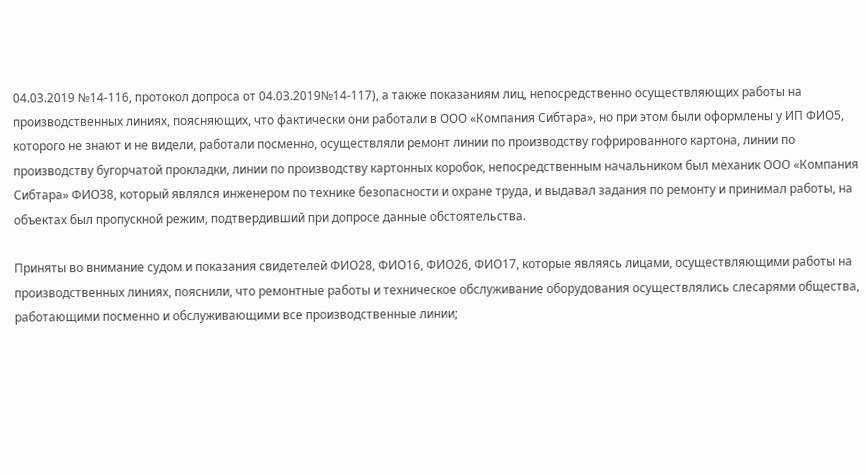04.03.2019 №14-116, протокол допроса от 04.03.2019№14-117), а также показаниям лиц, непосредственно осуществляющих работы на производственных линиях, поясняющих, что фактически они работали в ООО «Компания Сибтара», но при этом были оформлены у ИП ФИО5, которого не знают и не видели, работали посменно, осуществляли ремонт линии по производству гофрированного картона, линии по производству бугорчатой прокладки, линии по производству картонных коробок, непосредственным начальником был механик ООО «Компания Сибтара» ФИО38, который являлся инженером по технике безопасности и охране труда, и выдавал задания по ремонту и принимал работы, на объектах был пропускной режим, подтвердивший при допросе данные обстоятельства.

Приняты во внимание судом и показания свидетелей ФИО28, ФИО16, ФИО26, ФИО17, которые являясь лицами, осуществляющими работы на производственных линиях, пояснили, что ремонтные работы и техническое обслуживание оборудования осуществлялись слесарями общества, работающими посменно и обслуживающими все производственные линии;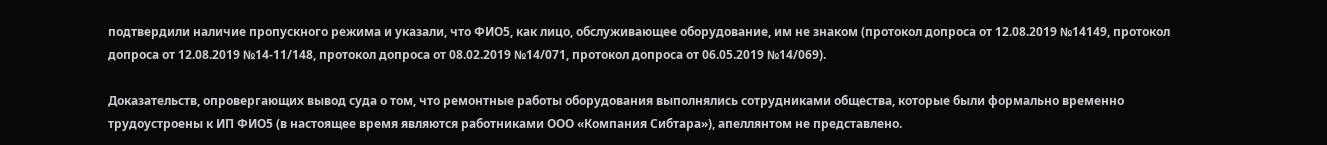подтвердили наличие пропускного режима и указали, что ФИО5, как лицо, обслуживающее оборудование, им не знаком (протокол допроса от 12.08.2019 №14149, протокол допроса от 12.08.2019 №14-11/148, протокол допроса от 08.02.2019 №14/071, протокол допроса от 06.05.2019 №14/069).

Доказательств, опровергающих вывод суда о том, что ремонтные работы оборудования выполнялись сотрудниками общества, которые были формально временно трудоустроены к ИП ФИО5 (в настоящее время являются работниками ООО «Компания Сибтара»), апеллянтом не представлено.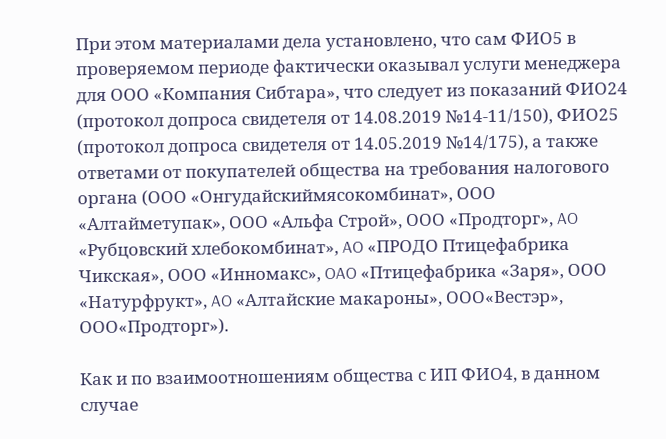При этом материалами дела установлено, что сам ФИО5 в проверяемом периоде фактически оказывал услуги менеджера для ООО «Компания Сибтара», что следует из показаний ФИО24 (протокол допроса свидетеля от 14.08.2019 №14-11/150), ФИО25 (протокол допроса свидетеля от 14.05.2019 №14/175), а также ответами от покупателей общества на требования налогового органа (ООО «Онгудайскиймясокомбинат», ООО «Алтайметупак», ООО «Альфа Строй», ООО «Продторг», AO «Рубцовский хлебокомбинат», AO «ПРОДО Птицефабрика Чикская», ООО «Инномакс», OAO «Птицефабрика «Заря», ООО «Натурфрукт», AO «Алтайские макароны», ООО«Вестэр», ООО«Продторг»).

Как и по взаимоотношениям общества с ИП ФИО4, в данном случае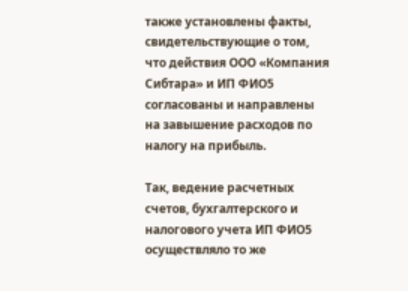также установлены факты, свидетельствующие о том, что действия ООО «Компания Сибтара» и ИП ФИО5 согласованы и направлены на завышение расходов по налогу на прибыль.

Так, ведение расчетных счетов, бухгалтерского и налогового учета ИП ФИО5 осуществляло то же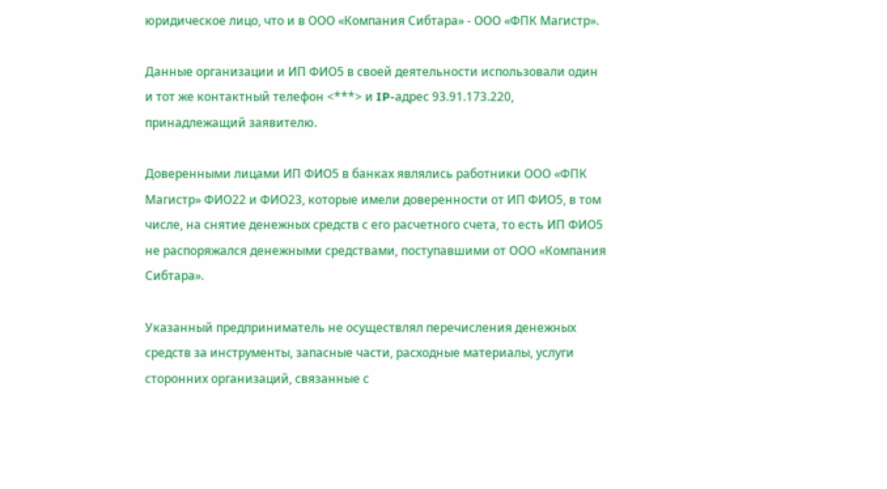юридическое лицо, что и в ООО «Компания Сибтара» - ООО «ФПК Магистр».

Данные организации и ИП ФИО5 в своей деятельности использовали один и тот же контактный телефон <***> и IP-адрес 93.91.173.220, принадлежащий заявителю.

Доверенными лицами ИП ФИО5 в банках являлись работники ООО «ФПК Магистр» ФИО22 и ФИО23, которые имели доверенности от ИП ФИО5, в том числе, на снятие денежных средств с его расчетного счета, то есть ИП ФИО5 не распоряжался денежными средствами, поступавшими от ООО «Компания Сибтара».

Указанный предприниматель не осуществлял перечисления денежных средств за инструменты, запасные части, расходные материалы, услуги сторонних организаций, связанные с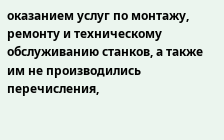оказанием услуг по монтажу, ремонту и техническому обслуживанию станков, а также им не производились перечисления,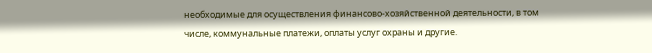необходимые для осуществления финансово-хозяйственной деятельности, в том числе, коммунальные платежи, оплаты услуг охраны и другие.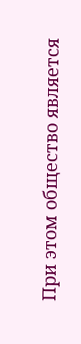При этом общество является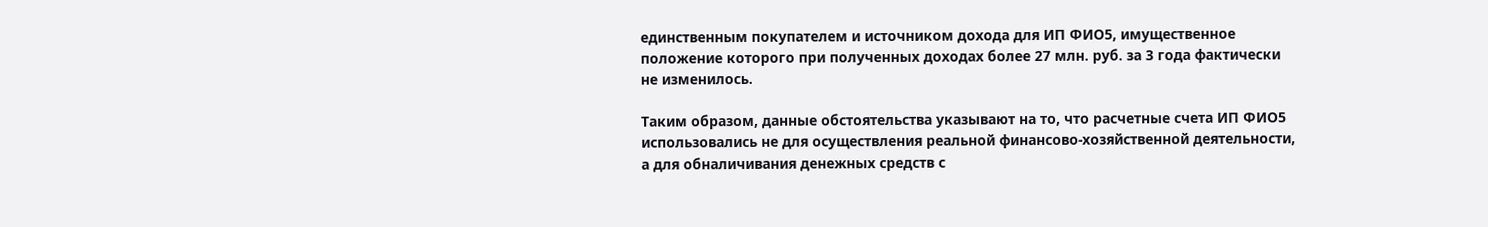единственным покупателем и источником дохода для ИП ФИО5, имущественное положение которого при полученных доходах более 27 млн. руб. за 3 года фактически не изменилось.

Таким образом, данные обстоятельства указывают на то, что расчетные счета ИП ФИО5 использовались не для осуществления реальной финансово-хозяйственной деятельности, а для обналичивания денежных средств с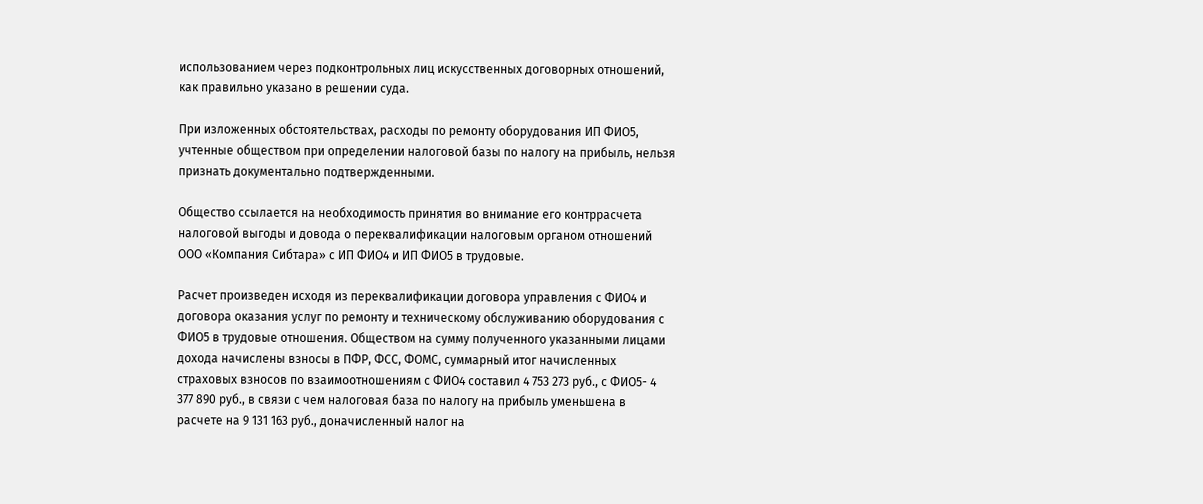использованием через подконтрольных лиц искусственных договорных отношений, как правильно указано в решении суда.

При изложенных обстоятельствах, расходы по ремонту оборудования ИП ФИО5, учтенные обществом при определении налоговой базы по налогу на прибыль, нельзя признать документально подтвержденными.

Общество ссылается на необходимость принятия во внимание его контррасчета налоговой выгоды и довода о переквалификации налоговым органом отношений ООО «Компания Сибтара» с ИП ФИО4 и ИП ФИО5 в трудовые.

Расчет произведен исходя из переквалификации договора управления с ФИО4 и договора оказания услуг по ремонту и техническому обслуживанию оборудования с ФИО5 в трудовые отношения. Обществом на сумму полученного указанными лицами дохода начислены взносы в ПФР, ФСС, ФОМС, суммарный итог начисленных страховых взносов по взаимоотношениям с ФИО4 составил 4 753 273 руб., с ФИО5- 4 377 890 руб., в связи с чем налоговая база по налогу на прибыль уменьшена в расчете на 9 131 163 руб., доначисленный налог на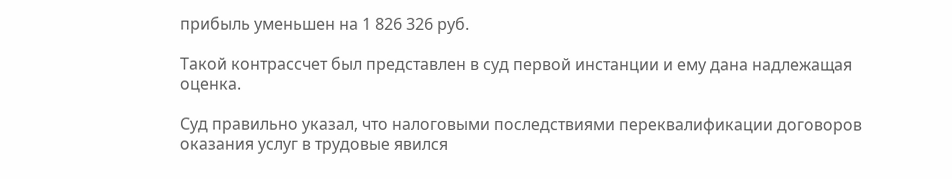прибыль уменьшен на 1 826 326 руб.

Такой контрассчет был представлен в суд первой инстанции и ему дана надлежащая оценка.

Суд правильно указал, что налоговыми последствиями переквалификации договоров оказания услуг в трудовые явился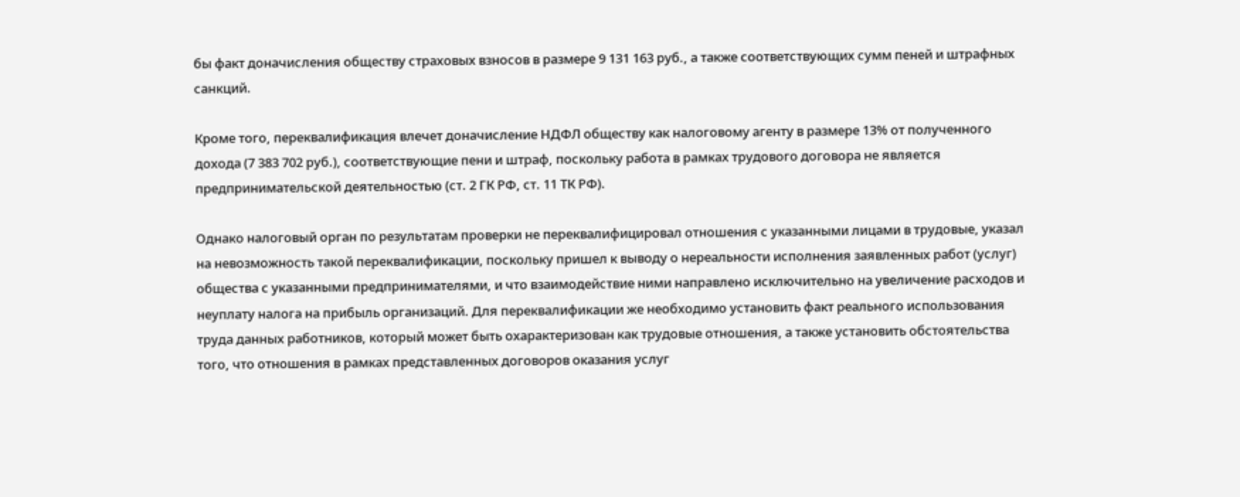бы факт доначисления обществу страховых взносов в размере 9 131 163 руб., а также соответствующих сумм пеней и штрафных санкций.

Кроме того, переквалификация влечет доначисление НДФЛ обществу как налоговому агенту в размере 13% от полученного дохода (7 383 702 руб.), соответствующие пени и штраф, поскольку работа в рамках трудового договора не является предпринимательской деятельностью (ст. 2 ГК РФ, ст. 11 ТК РФ).

Однако налоговый орган по результатам проверки не переквалифицировал отношения с указанными лицами в трудовые, указал на невозможность такой переквалификации, поскольку пришел к выводу о нереальности исполнения заявленных работ (услуг) общества с указанными предпринимателями, и что взаимодействие ними направлено исключительно на увеличение расходов и неуплату налога на прибыль организаций. Для переквалификации же необходимо установить факт реального использования труда данных работников, который может быть охарактеризован как трудовые отношения, а также установить обстоятельства того, что отношения в рамках представленных договоров оказания услуг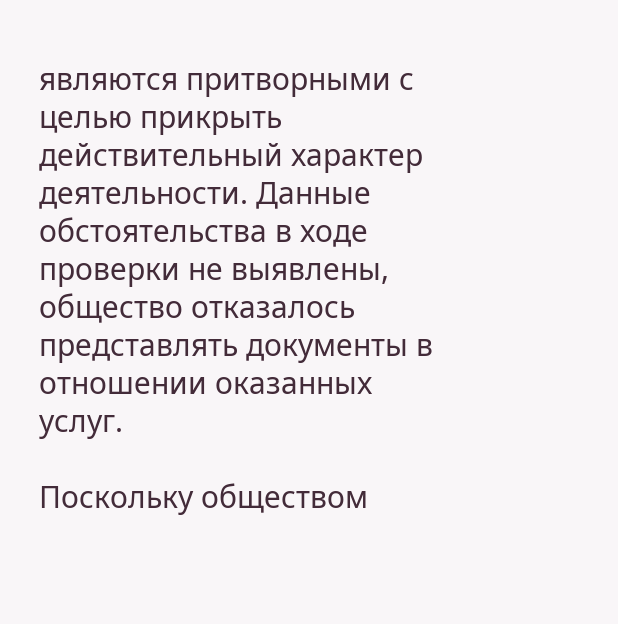являются притворными с целью прикрыть действительный характер деятельности. Данные обстоятельства в ходе проверки не выявлены, общество отказалось представлять документы в отношении оказанных услуг.

Поскольку обществом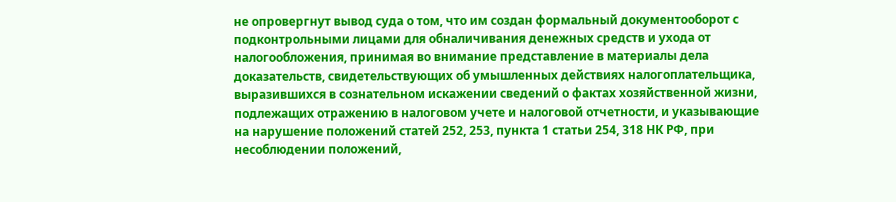не опровергнут вывод суда о том, что им создан формальный документооборот с подконтрольными лицами для обналичивания денежных средств и ухода от налогообложения, принимая во внимание представление в материалы дела доказательств, свидетельствующих об умышленных действиях налогоплательщика, выразившихся в сознательном искажении сведений о фактах хозяйственной жизни, подлежащих отражению в налоговом учете и налоговой отчетности, и указывающие на нарушение положений статей 252, 253, пункта 1 статьи 254, 318 НК РФ, при несоблюдении положений,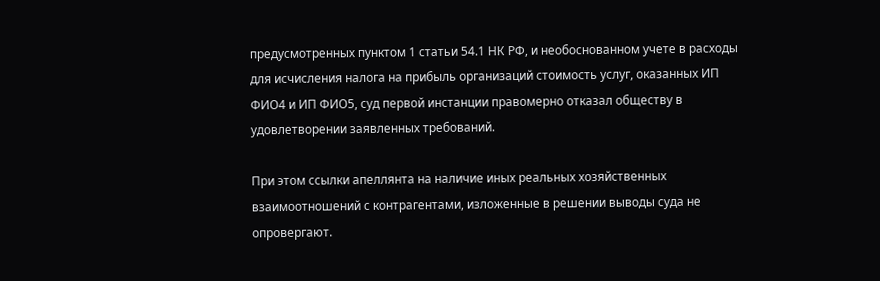предусмотренных пунктом 1 статьи 54.1 НК РФ, и необоснованном учете в расходы для исчисления налога на прибыль организаций стоимость услуг, оказанных ИП ФИО4 и ИП ФИО5, суд первой инстанции правомерно отказал обществу в удовлетворении заявленных требований.

При этом ссылки апеллянта на наличие иных реальных хозяйственных взаимоотношений с контрагентами, изложенные в решении выводы суда не опровергают.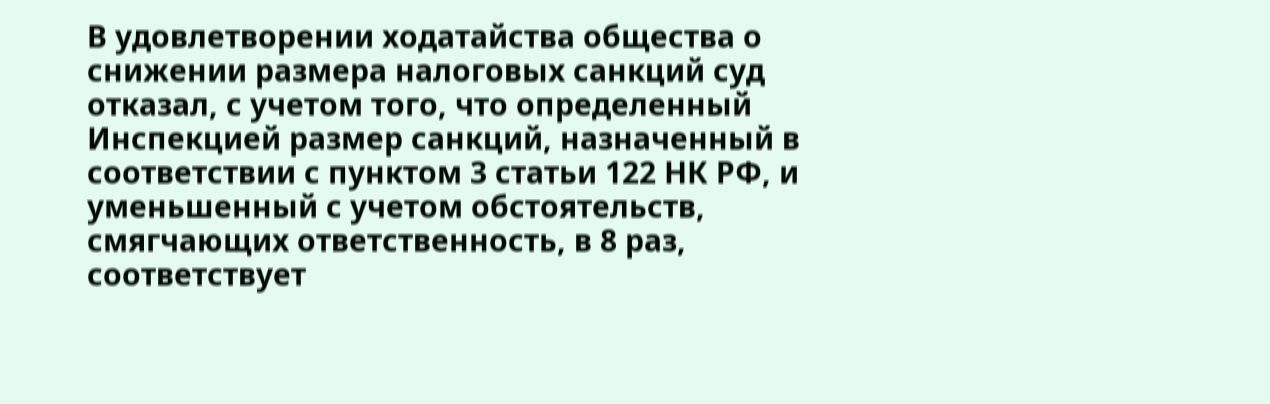В удовлетворении ходатайства общества о снижении размера налоговых санкций суд отказал, с учетом того, что определенный Инспекцией размер санкций, назначенный в соответствии с пунктом 3 статьи 122 НК РФ, и уменьшенный с учетом обстоятельств, смягчающих ответственность, в 8 раз, соответствует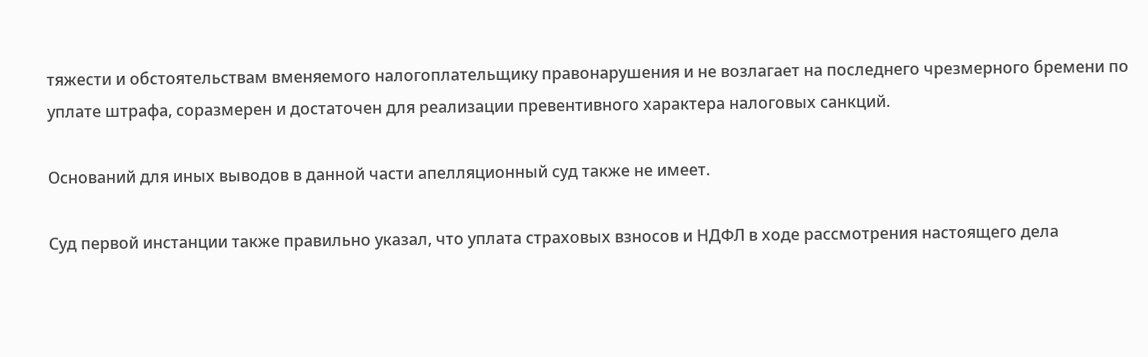тяжести и обстоятельствам вменяемого налогоплательщику правонарушения и не возлагает на последнего чрезмерного бремени по уплате штрафа, соразмерен и достаточен для реализации превентивного характера налоговых санкций.

Оснований для иных выводов в данной части апелляционный суд также не имеет.

Суд первой инстанции также правильно указал, что уплата страховых взносов и НДФЛ в ходе рассмотрения настоящего дела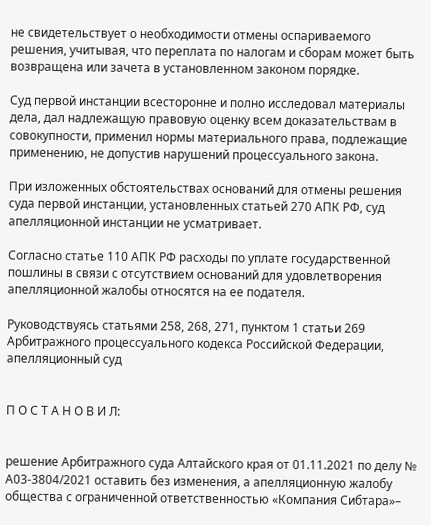не свидетельствует о необходимости отмены оспариваемого решения, учитывая, что переплата по налогам и сборам может быть возвращена или зачета в установленном законом порядке.

Суд первой инстанции всесторонне и полно исследовал материалы дела, дал надлежащую правовую оценку всем доказательствам в совокупности, применил нормы материального права, подлежащие применению, не допустив нарушений процессуального закона.

При изложенных обстоятельствах оснований для отмены решения суда первой инстанции, установленных статьей 270 АПК РФ, суд апелляционной инстанции не усматривает.

Согласно статье 110 АПК РФ расходы по уплате государственной пошлины в связи с отсутствием оснований для удовлетворения апелляционной жалобы относятся на ее подателя.

Руководствуясь статьями 258, 268, 271, пунктом 1 статьи 269 Арбитражного процессуального кодекса Российской Федерации, апелляционный суд


П О С Т А Н О В И Л:


решение Арбитражного суда Алтайского края от 01.11.2021 по делу № А03-3804/2021 оставить без изменения, а апелляционную жалобу общества с ограниченной ответственностью «Компания Сибтара»–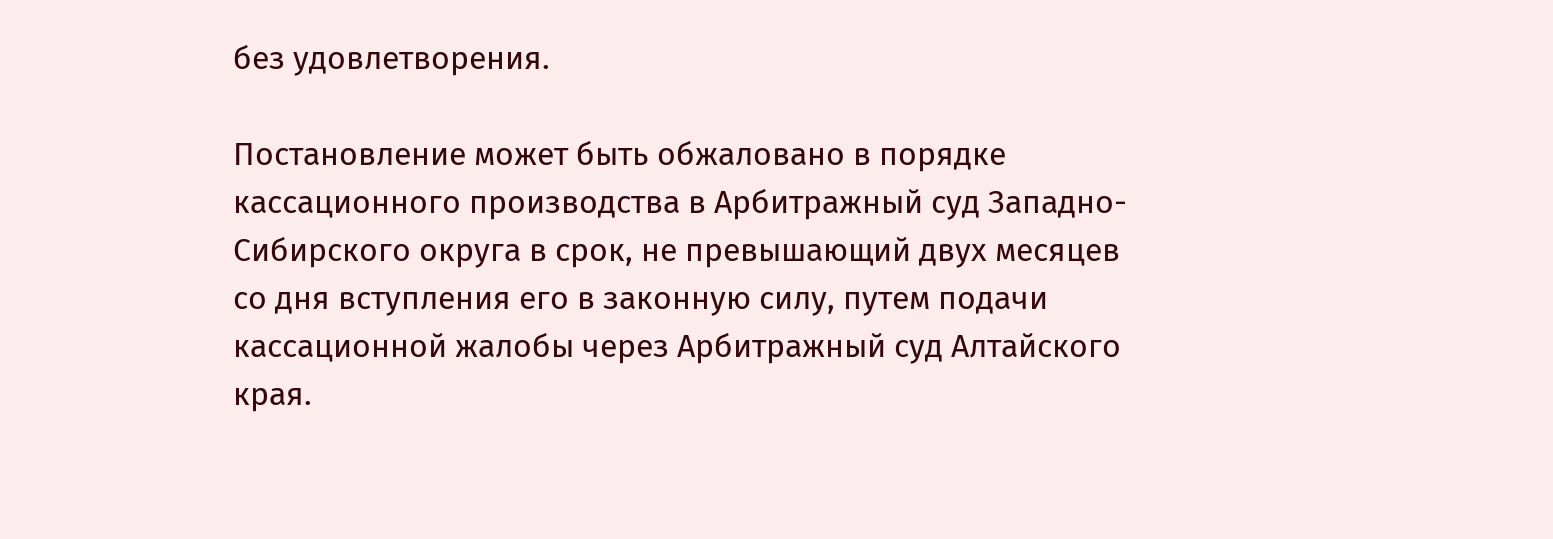без удовлетворения.

Постановление может быть обжаловано в порядке кассационного производства в Арбитражный суд Западно-Сибирского округа в срок, не превышающий двух месяцев со дня вступления его в законную силу, путем подачи кассационной жалобы через Арбитражный суд Алтайского края.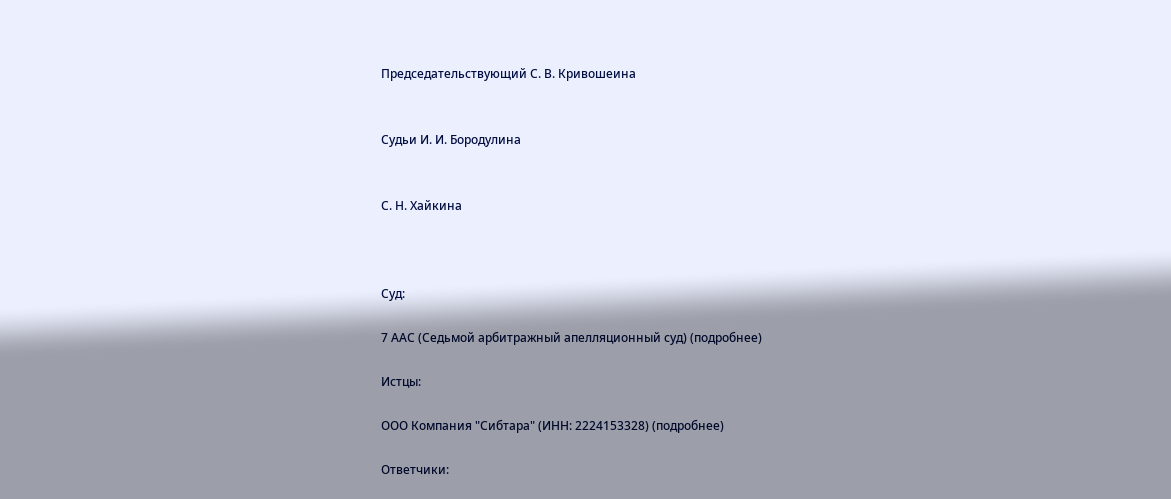Председательствующий С. В. Кривошеина


Судьи И. И. Бородулина


С. Н. Хайкина



Суд:

7 ААС (Седьмой арбитражный апелляционный суд) (подробнее)

Истцы:

ООО Компания "Сибтара" (ИНН: 2224153328) (подробнее)

Ответчики: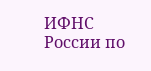ИФНС России по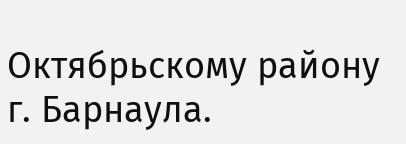Октябрьскому району г. Барнаула.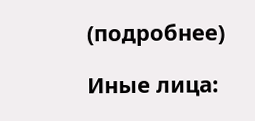(подробнее)

Иные лица: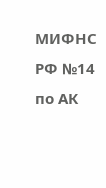МИФНС РФ №14 по АК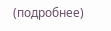(подробнее)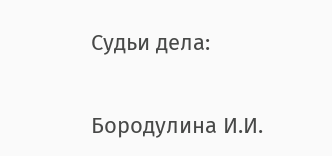Судьи дела:

Бородулина И.И.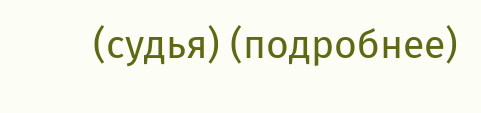(судья) (подробнее)